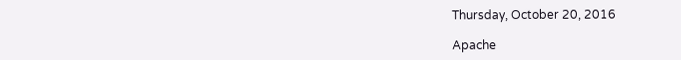Thursday, October 20, 2016

Apache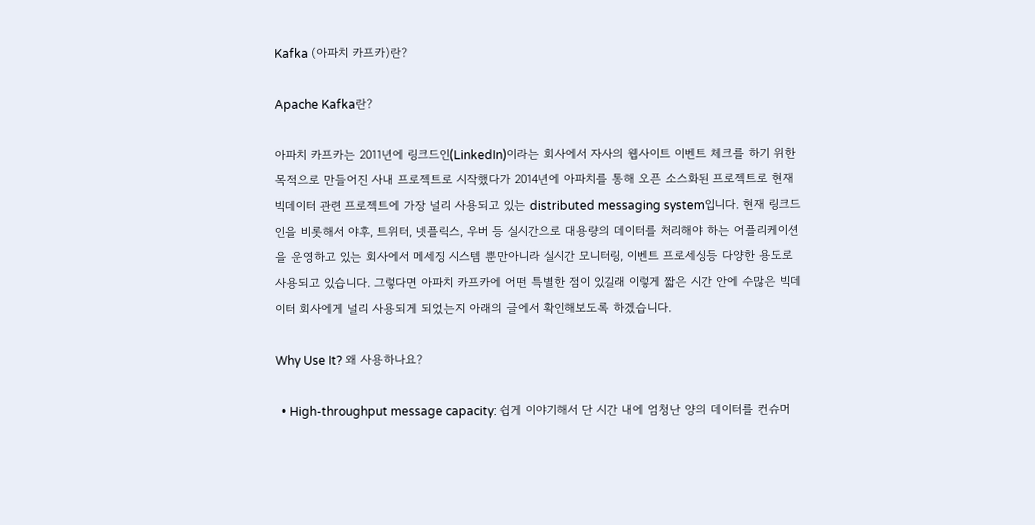Kafka (아파치 카프카)란?

Apache Kafka란?

아파치 카프카는 2011년에 링크드인(LinkedIn)이라는 회사에서 자사의 웹사이트 이벤트 체크를 하기 위한 목적으로 만들어진 사내 프로젝트로 시작했다가 2014년에 아파치를 통해 오픈 소스화된 프로젝트로 현재 빅데이터 관련 프로젝트에 가장 널리 사용되고 있는 distributed messaging system입니다. 현재 링크드인을 비롯해서 야후, 트위터, 넷플릭스, 우버 등 실시간으로 대용량의 데이터를 처리해야 하는 어플리케이션을 운영하고 있는 회사에서 메세징 시스템 뿐만아니라 실시간 모니터링, 이벤트 프로세싱등 다양한 용도로 사용되고 있습니다. 그렇다면 아파치 카프카에 어떤 특별한 점이 있길래 이렇게 짧은 시간 안에 수많은 빅데이터 회사에게 널리 사용되게 되었는지 아래의 글에서 확인해보도록 하겠습니다.

Why Use It? 왜 사용하나요?

  • High-throughput message capacity: 쉽게 이야기해서 단 시간 내에 엄청난 양의 데이터를 컨슈머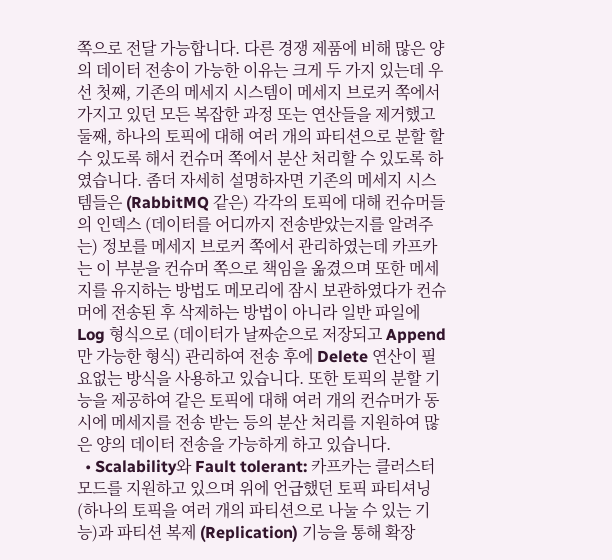쪽으로 전달 가능합니다. 다른 경쟁 제품에 비해 많은 양의 데이터 전송이 가능한 이유는 크게 두 가지 있는데 우선 첫째, 기존의 메세지 시스템이 메세지 브로커 쪽에서 가지고 있던 모든 복잡한 과정 또는 연산들을 제거했고 둘째, 하나의 토픽에 대해 여러 개의 파티션으로 분할 할 수 있도록 해서 컨슈머 쪽에서 분산 처리할 수 있도록 하였습니다. 좀더 자세히 설명하자면 기존의 메세지 시스템들은 (RabbitMQ 같은) 각각의 토픽에 대해 컨슈머들의 인덱스 (데이터를 어디까지 전송받았는지를 알려주는) 정보를 메세지 브로커 쪽에서 관리하였는데 카프카는 이 부분을 컨슈머 쪽으로 책임을 옮겼으며 또한 메세지를 유지하는 방법도 메모리에 잠시 보관하였다가 컨슈머에 전송된 후 삭제하는 방법이 아니라 일반 파일에 Log 형식으로 (데이터가 날짜순으로 저장되고 Append만 가능한 형식) 관리하여 전송 후에 Delete 연산이 필요없는 방식을 사용하고 있습니다. 또한 토픽의 분할 기능을 제공하여 같은 토픽에 대해 여러 개의 컨슈머가 동시에 메세지를 전송 받는 등의 분산 처리를 지원하여 많은 양의 데이터 전송을 가능하게 하고 있습니다.
  • Scalability와 Fault tolerant: 카프카는 클러스터 모드를 지원하고 있으며 위에 언급했던 토픽 파티셔닝 (하나의 토픽을 여러 개의 파티션으로 나눌 수 있는 기능)과 파티션 복제 (Replication) 기능을 통해 확장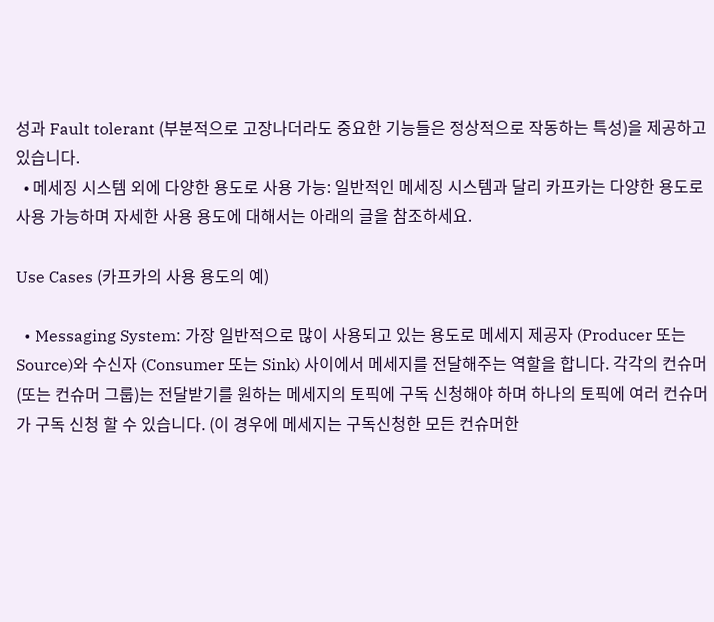성과 Fault tolerant (부분적으로 고장나더라도 중요한 기능들은 정상적으로 작동하는 특성)을 제공하고 있습니다.
  • 메세징 시스템 외에 다양한 용도로 사용 가능: 일반적인 메세징 시스템과 달리 카프카는 다양한 용도로 사용 가능하며 자세한 사용 용도에 대해서는 아래의 글을 참조하세요.

Use Cases (카프카의 사용 용도의 예)

  • Messaging System: 가장 일반적으로 많이 사용되고 있는 용도로 메세지 제공자 (Producer 또는 Source)와 수신자 (Consumer 또는 Sink) 사이에서 메세지를 전달해주는 역할을 합니다. 각각의 컨슈머 (또는 컨슈머 그룹)는 전달받기를 원하는 메세지의 토픽에 구독 신청해야 하며 하나의 토픽에 여러 컨슈머가 구독 신청 할 수 있습니다. (이 경우에 메세지는 구독신청한 모든 컨슈머한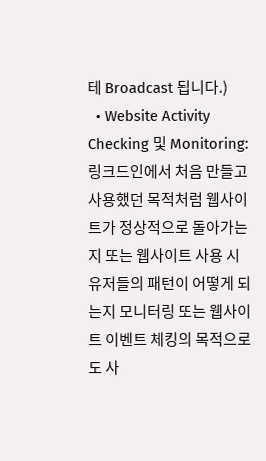테 Broadcast 됩니다.)
  • Website Activity Checking 및 Monitoring: 링크드인에서 처음 만들고 사용했던 목적처럼 웹사이트가 정상적으로 돌아가는지 또는 웹사이트 사용 시 유저들의 패턴이 어떻게 되는지 모니터링 또는 웹사이트 이벤트 체킹의 목적으로도 사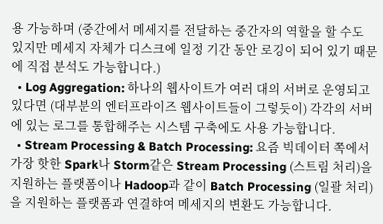용 가능하며 (중간에서 메세지를 전달하는 중간자의 역할을 할 수도 있지만 메세지 자체가 디스크에 일정 기간 동안 로깅이 되어 있기 때문에 직접 분석도 가능합니다.)
  • Log Aggregation: 하나의 웹사이트가 여러 대의 서버로 운영되고 있다면 (대부분의 엔터프라이즈 웹사이트들이 그렇듯이) 각각의 서버에 있는 로그를 통합해주는 시스템 구축에도 사용 가능합니다.
  • Stream Processing & Batch Processing: 요즘 빅데이터 쪽에서 가장 핫한 Spark나 Storm같은 Stream Processing (스트림 처리)을 지원하는 플랫폼이나 Hadoop과 같이 Batch Processing (일괄 처리)을 지원하는 플랫폼과 연결햐여 메세지의 변환도 가능합니다.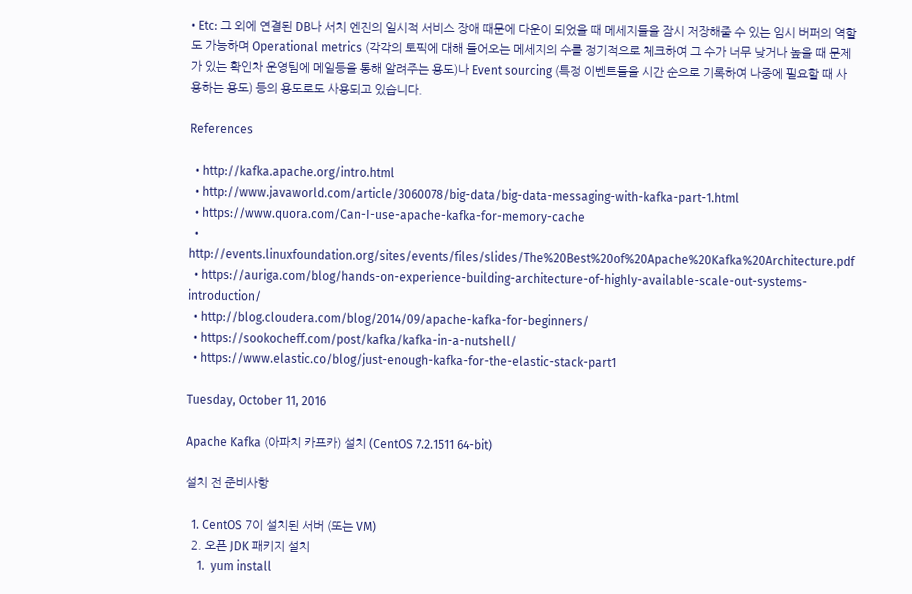• Etc: 그 외에 연결된 DB나 서치 엔진의 일시적 서비스 장애 때문에 다운이 되었을 때 메세지들을 잠시 저장해줄 수 있는 임시 버퍼의 역할도 가능하며 Operational metrics (각각의 토픽에 대해 들어오는 메세지의 수를 정기적으로 체크하여 그 수가 너무 낮거나 높을 때 문제가 있는 확인차 운영팀에 메일등을 통해 알려주는 용도)나 Event sourcing (특정 이벤트들을 시간 순으로 기록하여 나중에 필요할 때 사용하는 용도) 등의 용도로도 사용되고 있습니다.

References

  • http://kafka.apache.org/intro.html
  • http://www.javaworld.com/article/3060078/big-data/big-data-messaging-with-kafka-part-1.html
  • https://www.quora.com/Can-I-use-apache-kafka-for-memory-cache
  • http://events.linuxfoundation.org/sites/events/files/slides/The%20Best%20of%20Apache%20Kafka%20Architecture.pdf
  • https://auriga.com/blog/hands-on-experience-building-architecture-of-highly-available-scale-out-systems-introduction/
  • http://blog.cloudera.com/blog/2014/09/apache-kafka-for-beginners/
  • https://sookocheff.com/post/kafka/kafka-in-a-nutshell/
  • https://www.elastic.co/blog/just-enough-kafka-for-the-elastic-stack-part1

Tuesday, October 11, 2016

Apache Kafka (아파치 카프카) 설치 (CentOS 7.2.1511 64-bit)

설치 전 준비사항

  1. CentOS 7이 설치된 서버 (또는 VM)
  2. 오픈 JDK 패키지 설치
    1.  yum install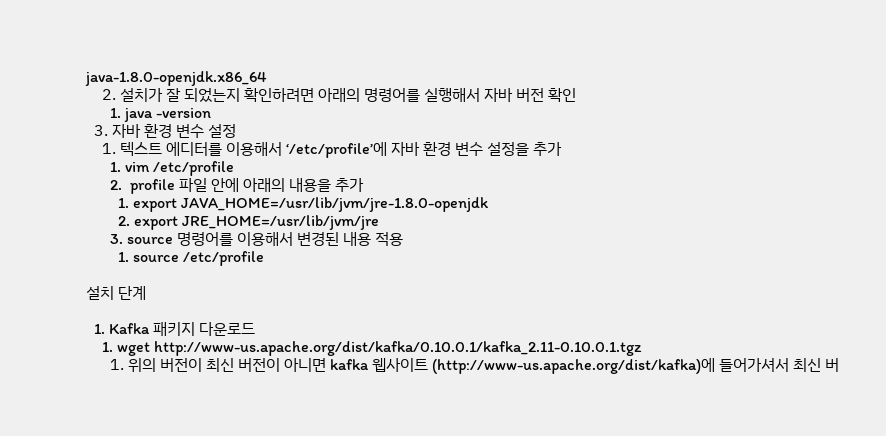java-1.8.0-openjdk.x86_64
    2. 설치가 잘 되었는지 확인하려면 아래의 명령어를 실행해서 자바 버전 확인
      1. java -version
  3. 자바 환경 변수 설정
    1. 텍스트 에디터를 이용해서 ‘/etc/profile’에 자바 환경 변수 설정을 추가
      1. vim /etc/profile
      2.  profile 파일 안에 아래의 내용을 추가
        1. export JAVA_HOME=/usr/lib/jvm/jre-1.8.0-openjdk
        2. export JRE_HOME=/usr/lib/jvm/jre
      3. source 명령어를 이용해서 변경된 내용 적용
        1. source /etc/profile

설치 단계

  1. Kafka 패키지 다운로드
    1. wget http://www-us.apache.org/dist/kafka/0.10.0.1/kafka_2.11-0.10.0.1.tgz
      1. 위의 버전이 최신 버전이 아니면 kafka 웹사이트 (http://www-us.apache.org/dist/kafka)에 들어가셔서 최신 버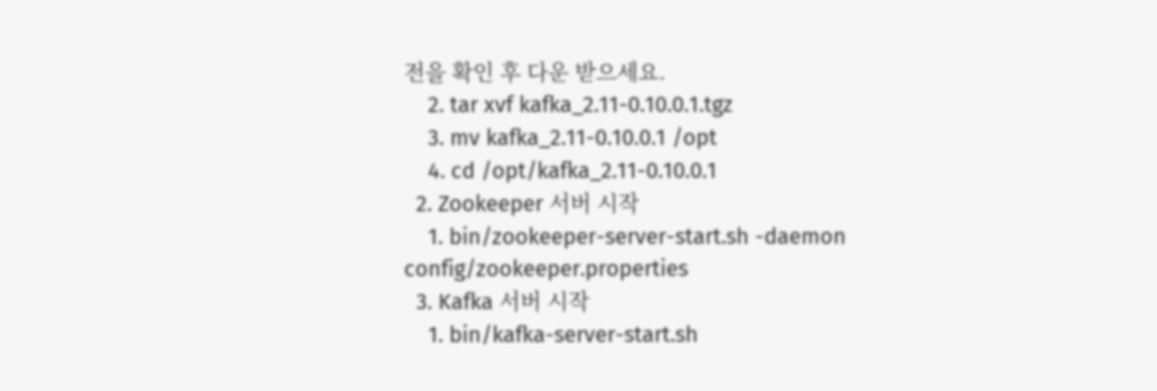전을 확인 후 다운 받으세요.
    2. tar xvf kafka_2.11-0.10.0.1.tgz
    3. mv kafka_2.11-0.10.0.1 /opt
    4. cd /opt/kafka_2.11-0.10.0.1
  2. Zookeeper 서버 시작
    1. bin/zookeeper-server-start.sh -daemon config/zookeeper.properties
  3. Kafka 서버 시작
    1. bin/kafka-server-start.sh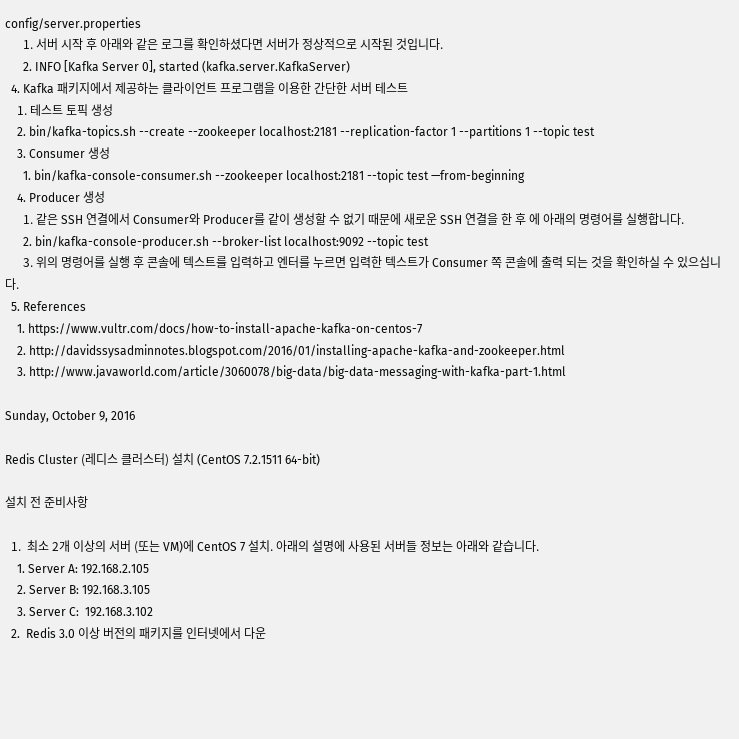config/server.properties
      1. 서버 시작 후 아래와 같은 로그를 확인하셨다면 서버가 정상적으로 시작된 것입니다.
      2. INFO [Kafka Server 0], started (kafka.server.KafkaServer)
  4. Kafka 패키지에서 제공하는 클라이언트 프로그램을 이용한 간단한 서버 테스트
    1. 테스트 토픽 생성
    2. bin/kafka-topics.sh --create --zookeeper localhost:2181 --replication-factor 1 --partitions 1 --topic test
    3. Consumer 생성
      1. bin/kafka-console-consumer.sh --zookeeper localhost:2181 --topic test —from-beginning
    4. Producer 생성
      1. 같은 SSH 연결에서 Consumer와 Producer를 같이 생성할 수 없기 때문에 새로운 SSH 연결을 한 후 에 아래의 명령어를 실행합니다.
      2. bin/kafka-console-producer.sh --broker-list localhost:9092 --topic test
      3. 위의 명령어를 실행 후 콘솔에 텍스트를 입력하고 엔터를 누르면 입력한 텍스트가 Consumer 쪽 콘솔에 출력 되는 것을 확인하실 수 있으십니다.
  5. References
    1. https://www.vultr.com/docs/how-to-install-apache-kafka-on-centos-7
    2. http://davidssysadminnotes.blogspot.com/2016/01/installing-apache-kafka-and-zookeeper.html
    3. http://www.javaworld.com/article/3060078/big-data/big-data-messaging-with-kafka-part-1.html

Sunday, October 9, 2016

Redis Cluster (레디스 클러스터) 설치 (CentOS 7.2.1511 64-bit)

설치 전 준비사항

  1.  최소 2개 이상의 서버 (또는 VM)에 CentOS 7 설치. 아래의 설명에 사용된 서버들 정보는 아래와 같습니다.
    1. Server A: 192.168.2.105
    2. Server B: 192.168.3.105
    3. Server C:  192.168.3.102
  2.  Redis 3.0 이상 버전의 패키지를 인터넷에서 다운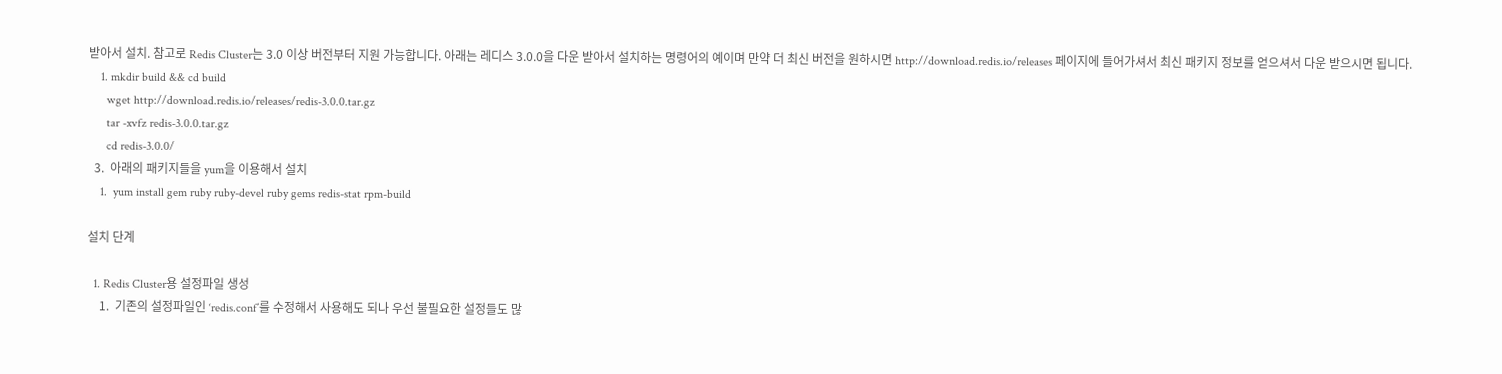받아서 설치. 참고로 Redis Cluster는 3.0 이상 버전부터 지원 가능합니다. 아래는 레디스 3.0.0을 다운 받아서 설치하는 명령어의 예이며 만약 더 최신 버전을 원하시면 http://download.redis.io/releases 페이지에 들어가셔서 최신 패키지 정보를 얻으셔서 다운 받으시면 됩니다.
    1. mkdir build && cd build
      wget http://download.redis.io/releases/redis-3.0.0.tar.gz
      tar -xvfz redis-3.0.0.tar.gz
      cd redis-3.0.0/
  3.  아래의 패키지들을 yum을 이용해서 설치
    1.  yum install gem ruby ruby-devel ruby gems redis-stat rpm-build

설치 단계

  1. Redis Cluster용 설정파일 생성
    1.  기존의 설정파일인 ‘redis.conf’를 수정해서 사용해도 되나 우선 불필요한 설정들도 많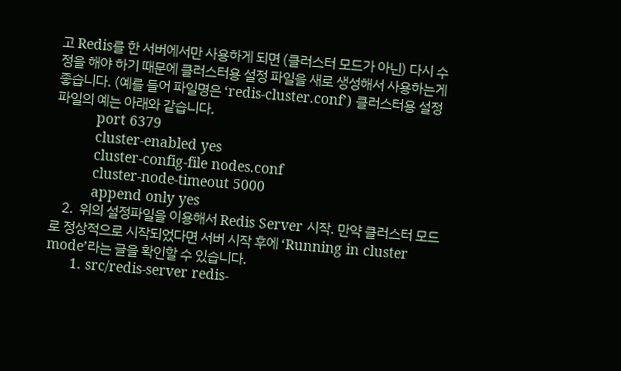고 Redis를 한 서버에서만 사용하게 되면 (클러스터 모드가 아닌) 다시 수정을 해야 하기 때문에 클러스터용 설정 파일을 새로 생성해서 사용하는게 좋습니다. (예를 들어 파일명은 ‘redis-cluster.conf’) 클러스터용 설정 파일의 예는 아래와 같습니다.
          port 6379
          cluster-enabled yes
          cluster-config-file nodes.conf
          cluster-node-timeout 5000
          append only yes
    2.  위의 설정파일을 이용해서 Redis Server 시작. 만약 클러스터 모드로 정상적으로 시작되었다면 서버 시작 후에 ‘Running in cluster mode’라는 글을 확인할 수 있습니다.
      1. src/redis-server redis-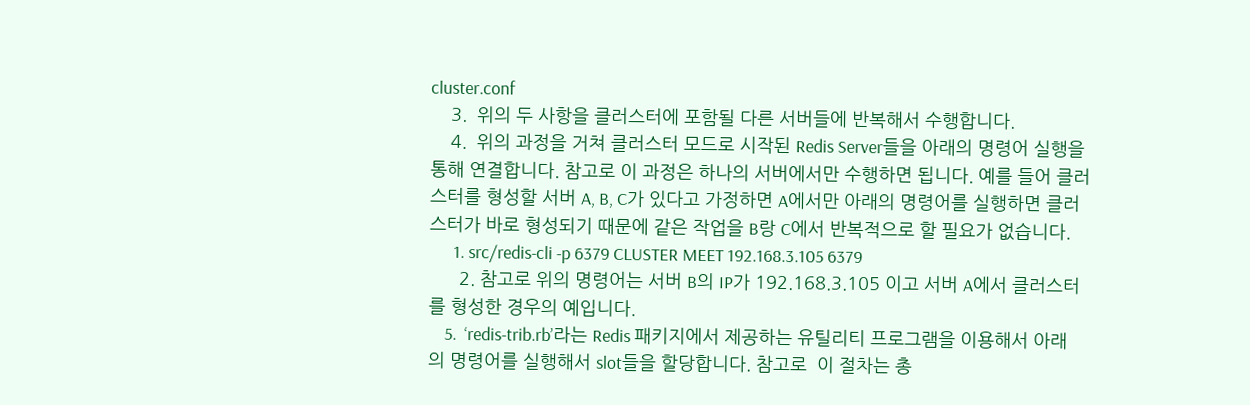cluster.conf
    3.  위의 두 사항을 클러스터에 포함될 다른 서버들에 반복해서 수행합니다.
    4.  위의 과정을 거쳐 클러스터 모드로 시작된 Redis Server들을 아래의 명령어 실행을 통해 연결합니다. 참고로 이 과정은 하나의 서버에서만 수행하면 됩니다. 예를 들어 클러스터를 형성할 서버 A, B, C가 있다고 가정하면 A에서만 아래의 명령어를 실행하면 클러스터가 바로 형성되기 때문에 같은 작업을 B랑 C에서 반복적으로 할 필요가 없습니다.
      1. src/redis-cli -p 6379 CLUSTER MEET 192.168.3.105 6379
      2. 참고로 위의 명령어는 서버 B의 IP가 192.168.3.105 이고 서버 A에서 클러스터를 형성한 경우의 예입니다.
    5.  ‘redis-trib.rb’라는 Redis 패키지에서 제공하는 유틸리티 프로그램을 이용해서 아래의 명령어를 실행해서 slot들을 할당합니다. 참고로  이 절차는 총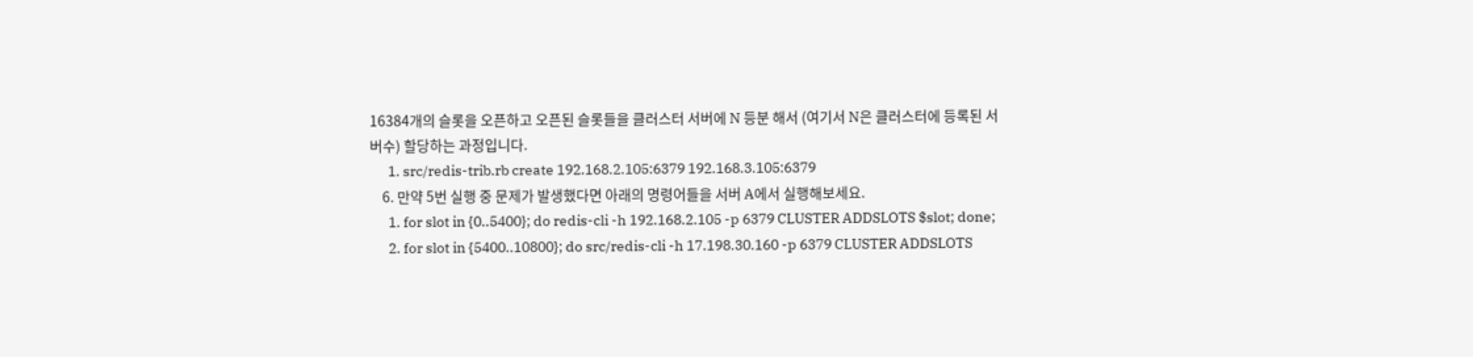16384개의 슬롯을 오픈하고 오픈된 슬롯들을 클러스터 서버에 N 등분 해서 (여기서 N은 클러스터에 등록된 서버수) 할당하는 과정입니다.
      1. src/redis-trib.rb create 192.168.2.105:6379 192.168.3.105:6379
    6. 만약 5번 실행 중 문제가 발생했다면 아래의 명령어들을 서버 A에서 실행해보세요.
      1. for slot in {0..5400}; do redis-cli -h 192.168.2.105 -p 6379 CLUSTER ADDSLOTS $slot; done;
      2. for slot in {5400..10800}; do src/redis-cli -h 17.198.30.160 -p 6379 CLUSTER ADDSLOTS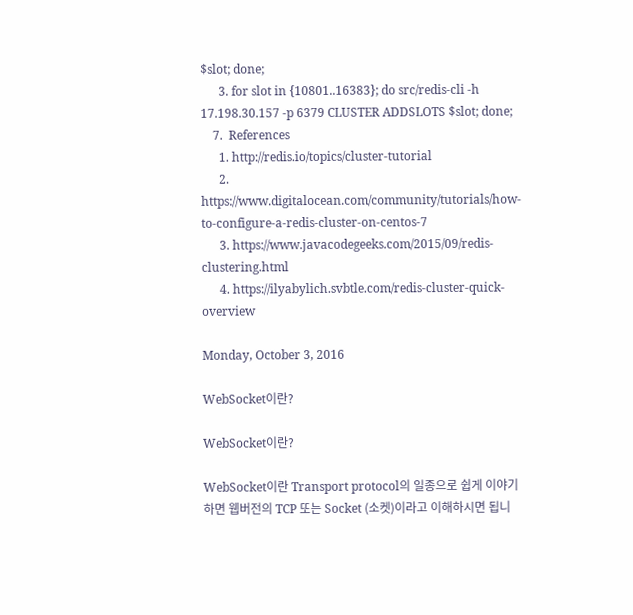$slot; done;
      3. for slot in {10801..16383}; do src/redis-cli -h 17.198.30.157 -p 6379 CLUSTER ADDSLOTS $slot; done;
    7.  References
      1. http://redis.io/topics/cluster-tutorial
      2. https://www.digitalocean.com/community/tutorials/how-to-configure-a-redis-cluster-on-centos-7
      3. https://www.javacodegeeks.com/2015/09/redis-clustering.html
      4. https://ilyabylich.svbtle.com/redis-cluster-quick-overview

Monday, October 3, 2016

WebSocket이란?

WebSocket이란?

WebSocket이란 Transport protocol의 일종으로 쉽게 이야기하면 웹버전의 TCP 또는 Socket (소켓)이라고 이해하시면 됩니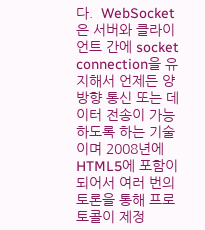다.  WebSocket은 서버와 클라이언트 간에 socket connection을 유지해서 언제든 양방향 통신 또는 데이터 전송이 가능하도록 하는 기술이며 2008년에 HTML5에 포함이 되어서 여러 번의 토론을 통해 프로토콜이 제정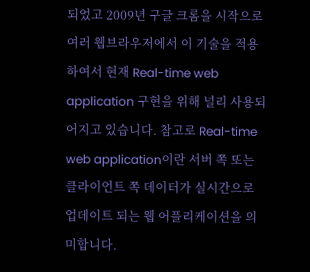되었고 2009년 구글 크롬을 시작으로 여러 웹브라우저에서 이 기술을 적용하여서 현재 Real-time web application 구현을 위해 널리 사용되어지고 있습니다. 참고로 Real-time web application이란 서버 쪽 또는 클라이언트 쪽 데이터가 실시간으로 업데이트 되는 웹 어플리케이션을 의미합니다.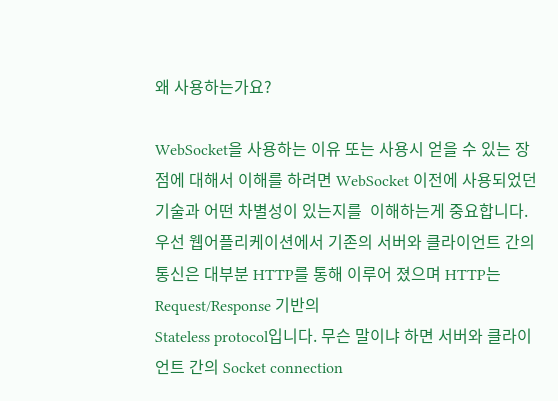왜 사용하는가요?

WebSocket을 사용하는 이유 또는 사용시 얻을 수 있는 장점에 대해서 이해를 하려면 WebSocket 이전에 사용되었던 기술과 어떤 차별성이 있는지를  이해하는게 중요합니다. 우선 웹어플리케이션에서 기존의 서버와 클라이언트 간의 통신은 대부분 HTTP를 통해 이루어 졌으며 HTTP는 Request/Response 기반의
Stateless protocol입니다. 무슨 말이냐 하면 서버와 클라이언트 간의 Socket connection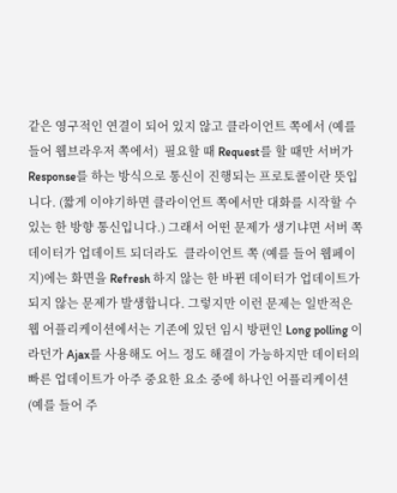같은 영구적인 연결이 되어 있지 않고 클라이언트 쪽에서 (예를 들어 웹브라우저 쪽에서)  필요할 때 Request를 할 때만 서버가 Response를 하는 방식으로 통신이 진행되는 프로토콜이란 뜻입니다. (짧게 이야기하면 클라이언트 쪽에서만 대화를 시작할 수 있는 한 방향 통신입니다.) 그래서 어떤 문제가 생기냐면 서버 쪽 데이터가 업데이트 되더라도  클라이언트 쪽 (예를 들어 웹페이지)에는 화면을 Refresh 하지 않는 한 바뀐 데이터가 업데이트가 되지 않는 문제가 발생합니다. 그렇지만 이런 문제는 일반적은 웹 어플리케이션에서는 기존에 있던 임시 방편인 Long polling 이라던가 Ajax를 사용해도 어느 정도 해결이 가능하지만 데이터의 빠른 업데이트가 아주 중요한 요소 중에 하나인 어플리케이션 (예를 들어 주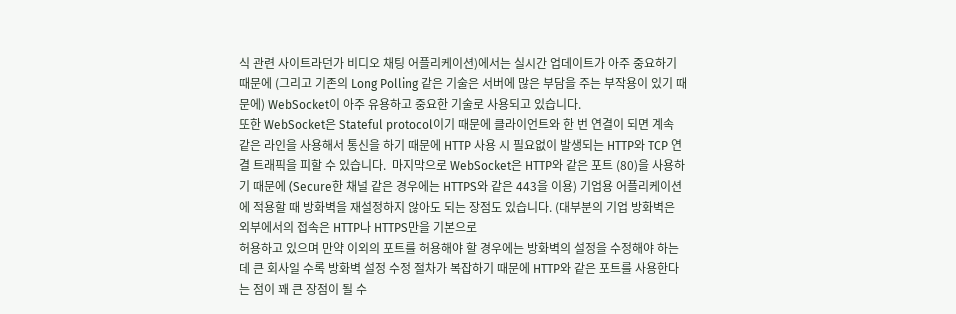식 관련 사이트라던가 비디오 채팅 어플리케이션)에서는 실시간 업데이트가 아주 중요하기 때문에 (그리고 기존의 Long Polling 같은 기술은 서버에 많은 부담을 주는 부작용이 있기 때문에) WebSocket이 아주 유용하고 중요한 기술로 사용되고 있습니다.
또한 WebSocket은 Stateful protocol이기 때문에 클라이언트와 한 번 연결이 되면 계속 같은 라인을 사용해서 통신을 하기 때문에 HTTP 사용 시 필요없이 발생되는 HTTP와 TCP 연결 트래픽을 피할 수 있습니다.  마지막으로 WebSocket은 HTTP와 같은 포트 (80)을 사용하기 때문에 (Secure한 채널 같은 경우에는 HTTPS와 같은 443을 이용) 기업용 어플리케이션에 적용할 때 방화벽을 재설정하지 않아도 되는 장점도 있습니다. (대부분의 기업 방화벽은 외부에서의 접속은 HTTP나 HTTPS만을 기본으로
허용하고 있으며 만약 이외의 포트를 허용해야 할 경우에는 방화벽의 설정을 수정해야 하는데 큰 회사일 수록 방화벽 설정 수정 절차가 복잡하기 때문에 HTTP와 같은 포트를 사용한다는 점이 꽤 큰 장점이 될 수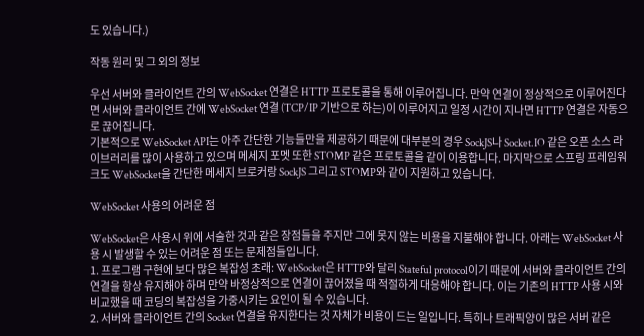도 있습니다.)

작동 원리 및 그 외의 정보

우선 서버와 클라이언트 간의 WebSocket 연결은 HTTP 프로토콜을 통해 이루어집니다. 만약 연결이 정상적으로 이루어진다면 서버와 클라이언트 간에 WebSocket 연결 (TCP/IP 기반으로 하는)이 이루어지고 일정 시간이 지나면 HTTP 연결은 자동으로 끊어집니다.
기본적으로 WebSocket API는 아주 간단한 기능들만을 제공하기 때문에 대부분의 경우 SockJS나 Socket.IO 같은 오픈 소스 라이브러리를 많이 사용하고 있으며 메세지 포멧 또한 STOMP 같은 프로토콜을 같이 이용합니다. 마지막으로 스프링 프레임워크도 WebSocket을 간단한 메세지 브로커랑 SockJS 그리고 STOMP와 같이 지원하고 있습니다.

WebSocket 사용의 어려운 점

WebSocket은 사용시 위에 서술한 것과 같은 장점들을 주지만 그에 못지 않는 비용을 지불해야 합니다. 아래는 WebSocket 사용 시 발생할 수 있는 어려운 점 또는 문제점들입니다.
1. 프로그램 구현에 보다 많은 복잡성 초래: WebSocket은 HTTP와 달리 Stateful protocol이기 때문에 서버와 클라이언트 간의 연결을 항상 유지해야 하며 만약 바정상적으로 연결이 끊어졌을 때 적절하게 대응해야 합니다. 이는 기존의 HTTP 사용 시와 비교했을 때 코딩의 복잡성을 가중시키는 요인이 될 수 있습니다.
2. 서버와 클라이언트 간의 Socket 연결을 유지한다는 것 자체가 비용이 드는 일입니다. 특히나 트래픽양이 많은 서버 같은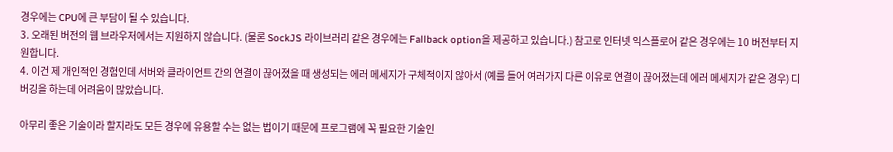경우에는 CPU에 큰 부담이 될 수 있습니다.
3. 오래된 버전의 웹 브라우저에서는 지원하지 않습니다. (물론 SockJS 라이브러리 같은 경우에는 Fallback option을 제공하고 있습니다.) 참고로 인터넷 익스플로어 같은 경우에는 10 버전부터 지원합니다.
4. 이건 제 개인적인 경험인데 서버와 클라이언트 간의 연결이 끊어졌을 때 생성되는 에러 메세지가 구체적이지 않아서 (예를 들어 여러가지 다른 이유로 연결이 끊어졌는데 에러 메세지가 같은 경우) 디버깅을 하는데 어려움이 많았습니다.

아무리 좋은 기술이라 할지라도 모든 경우에 유용할 수는 없는 법이기 때문에 프로그램에 꼭 필요한 기술인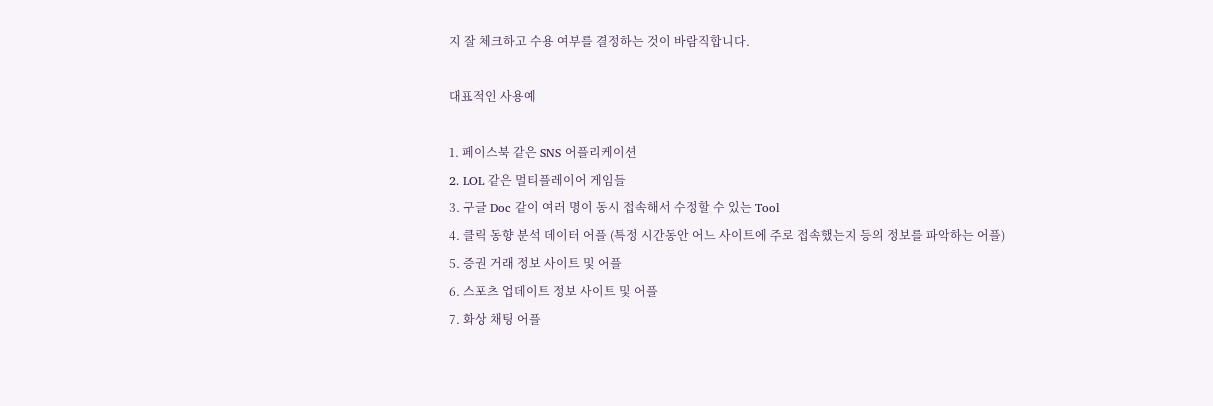지 잘 체크하고 수용 여부를 결정하는 것이 바람직합니다.

대표적인 사용예

1. 페이스북 같은 SNS 어플리케이션
2. LOL 같은 멀티플레이어 게임들
3. 구글 Doc 같이 여러 명이 동시 접속해서 수정할 수 있는 Tool
4. 클릭 동향 분석 데이터 어플 (특정 시간동안 어느 사이트에 주로 접속했는지 등의 정보를 파악하는 어플)
5. 증권 거래 정보 사이트 및 어플
6. 스포츠 업데이트 정보 사이트 및 어플
7. 화상 채팅 어플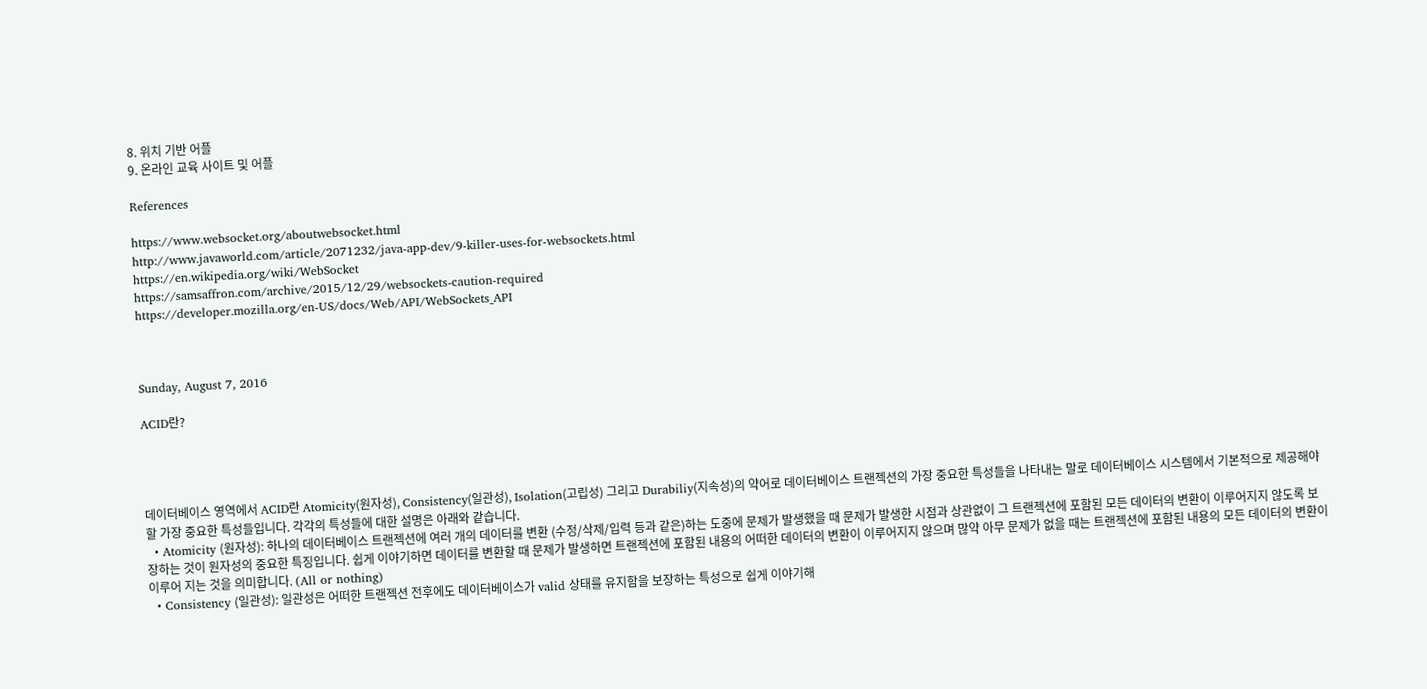8. 위치 기반 어플
9. 온라인 교육 사이트 및 어플

References

https://www.websocket.org/aboutwebsocket.html
http://www.javaworld.com/article/2071232/java-app-dev/9-killer-uses-for-websockets.html
https://en.wikipedia.org/wiki/WebSocket
https://samsaffron.com/archive/2015/12/29/websockets-caution-required
https://developer.mozilla.org/en-US/docs/Web/API/WebSockets_API



Sunday, August 7, 2016

ACID란?




데이터베이스 영역에서 ACID란 Atomicity(원자성), Consistency(일관성), Isolation(고립성) 그리고 Durabiliy(지속성)의 약어로 데이터베이스 트랜젝션의 가장 중요한 특성들을 나타내는 말로 데이터베이스 시스템에서 기본적으로 제공해야할 가장 중요한 특성들입니다. 각각의 특성들에 대한 설명은 아래와 같습니다.
  • Atomicity (원자성): 하나의 데이터베이스 트랜젝션에 여러 개의 데이터를 변환 (수정/삭제/입력 등과 같은)하는 도중에 문제가 발생했을 때 문제가 발생한 시점과 상관없이 그 트랜젝션에 포함된 모든 데이터의 변환이 이루어지지 않도록 보장하는 것이 원자성의 중요한 특징입니다. 쉽게 이야기하면 데이터를 변환할 때 문제가 발생하면 트랜젝션에 포함된 내용의 어떠한 데이터의 변환이 이루어지지 않으며 많약 아무 문제가 없을 때는 트랜젝션에 포함된 내용의 모든 데이터의 변환이 이루어 지는 것을 의미합니다. (All or nothing)
  • Consistency (일관성): 일관성은 어떠한 트랜젝션 전후에도 데이터베이스가 valid 상태를 유지함을 보장하는 특성으로 쉽게 이야기해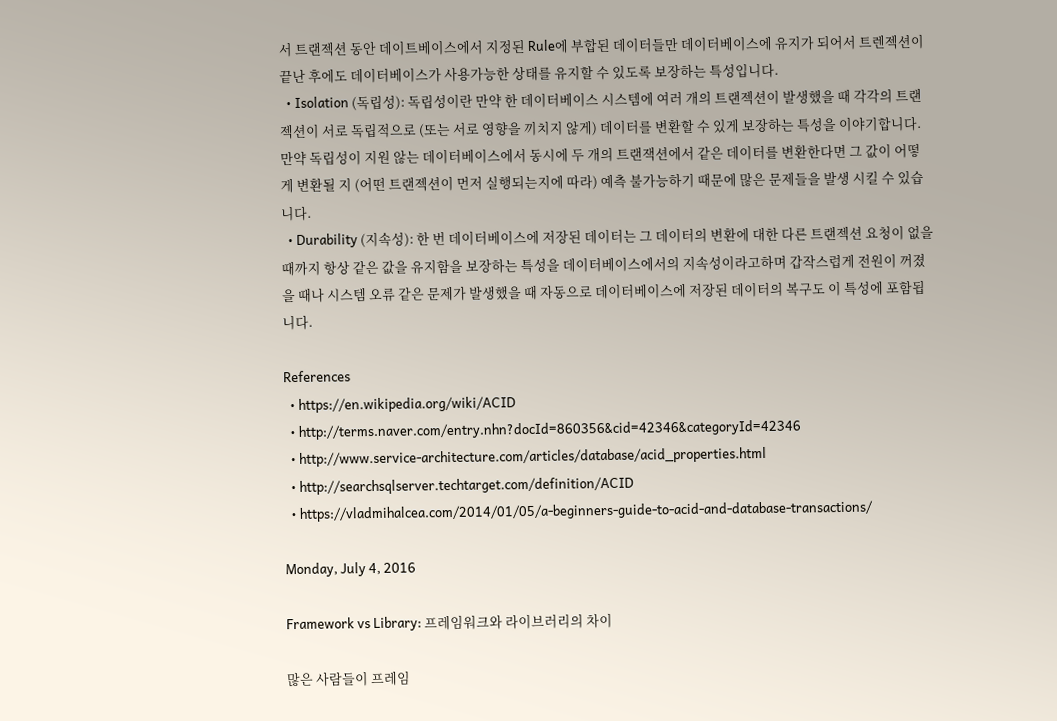서 트랜젝션 동안 데이트베이스에서 지정된 Rule에 부합된 데이터들만 데이터베이스에 유지가 되어서 트렌젝션이 끝난 후에도 데이터베이스가 사용가능한 상태를 유지할 수 있도록 보장하는 특성입니다.
  • Isolation (독립성): 독립성이란 만약 한 데이터베이스 시스템에 여러 개의 트랜젝션이 발생했을 때 각각의 트랜젝션이 서로 독립적으로 (또는 서로 영향을 끼치지 않게) 데이터를 변환할 수 있게 보장하는 특성을 이야기합니다. 만약 독립성이 지원 않는 데이터베이스에서 동시에 두 개의 트랜잭션에서 같은 데이터를 변환한다면 그 값이 어떻게 변환될 지 (어떤 트랜젝션이 먼저 실행되는지에 따라) 예측 불가능하기 때문에 많은 문제들을 발생 시킬 수 있습니다.
  • Durability (지속성): 한 번 데이터베이스에 저장된 데이터는 그 데이터의 변환에 대한 다른 트랜젝션 요청이 없을 때까지 항상 같은 값을 유지함을 보장하는 특성을 데이터베이스에서의 지속성이라고하며 갑작스럽게 전원이 꺼졌을 때나 시스템 오류 같은 문제가 발생했을 때 자동으로 데이터베이스에 저장된 데이터의 복구도 이 특성에 포함됩니다.

References
  • https://en.wikipedia.org/wiki/ACID
  • http://terms.naver.com/entry.nhn?docId=860356&cid=42346&categoryId=42346
  • http://www.service-architecture.com/articles/database/acid_properties.html
  • http://searchsqlserver.techtarget.com/definition/ACID
  • https://vladmihalcea.com/2014/01/05/a-beginners-guide-to-acid-and-database-transactions/

Monday, July 4, 2016

Framework vs Library: 프레임워크와 라이브러리의 차이

많은 사람들이 프레임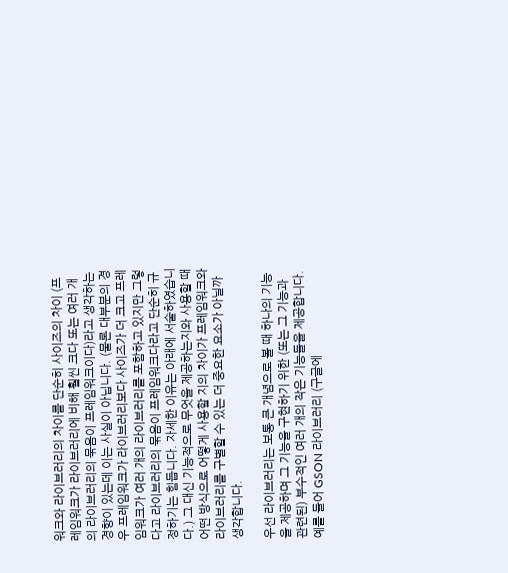워크와 라이브러리의 차이를 단순히 사이즈의 차이 (프레임워크가 라이브러리에 비해 훨씬 크다 또는 여러 개의 라이브러리의 묶음이 프레임워크이다)라고 생각하는 경향이 있는데 이는 사실이 아닙니다. (물론 대부분의 경우 프레임워크가 라이브러리보다 사이즈가 더 크고 프레임워크가 여러 개의 라이브러리를 포함하고 있지만 그렇다고 라이브러리의 묶음이 프레임워크다라고 단순히 규정하기는 힘듭니다. 자세한 이유는 아래에 서술하였습니다.) 그 대신 기능적으로 무엇을 제공하는지와 사용할 때 어떤 방식으로 어떻게 사용할 지의 차이가 프레임워크와 라이브러리를 구별할 수 있는 더 중요한 요소가 아닐까 생각합니다.

우선 라이브러리는 보통 큰 개념으로 볼 때 하나의 기능을 제공하며 그 기능을 구현하기 위한 (또는 그 기능과 관련된) 부수적인 여러 개의 작은 기능들을 제공합니다. 예를 들어 GSON 라이브러리 (구글에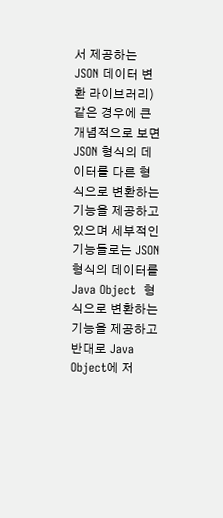서 제공하는 JSON 데이터 변환 라이브러리) 같은 경우에 큰 개념적으로 보면 JSON 형식의 데이터를 다른 형식으로 변환하는 기능을 제공하고 있으며 세부적인 기능들로는 JSON 형식의 데이터를 Java Object  형식으로 변환하는 기능을 제공하고 반대로 Java Object에 저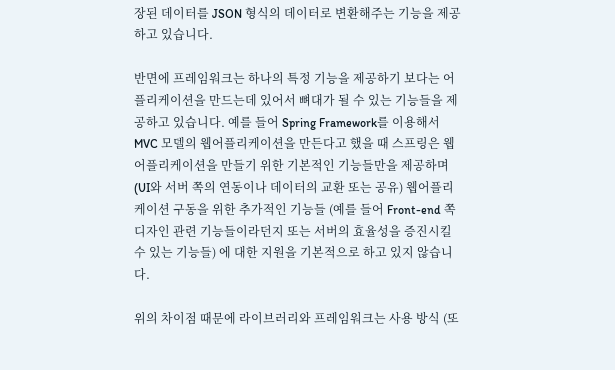장된 데이터를 JSON 형식의 데이터로 변환해주는 기능을 제공하고 있습니다.

반면에 프레임워크는 하나의 특정 기능을 제공하기 보다는 어플리케이션을 만드는데 있어서 뼈대가 될 수 있는 기능들을 제공하고 있습니다. 예를 들어 Spring Framework를 이용해서 MVC 모델의 웹어플리케이션을 만든다고 했을 때 스프링은 웹어플리케이션을 만들기 위한 기본적인 기능들만을 제공하며 (UI와 서버 쪽의 연동이나 데이터의 교환 또는 공유) 웹어플리케이션 구동을 위한 추가적인 기능들 (예를 들어 Front-end 쪽 디자인 관련 기능들이라던지 또는 서버의 효율성을 증진시킬 수 있는 기능들) 에 대한 지원을 기본적으로 하고 있지 않습니다.

위의 차이점 때문에 라이브러리와 프레임워크는 사용 방식 (또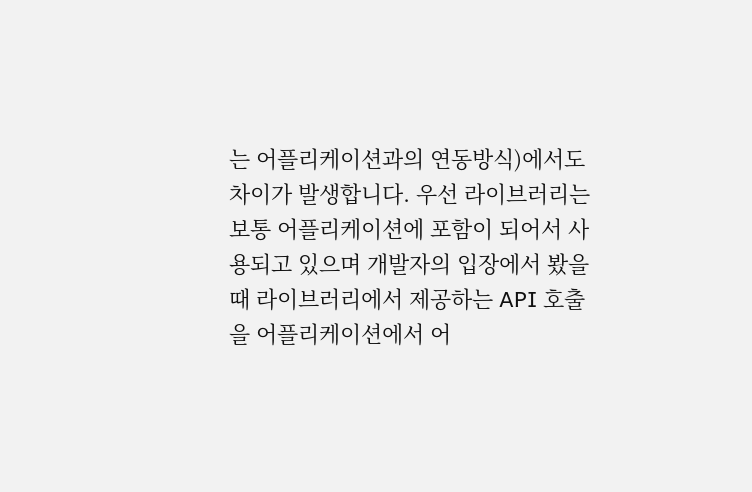는 어플리케이션과의 연동방식)에서도 차이가 발생합니다. 우선 라이브러리는 보통 어플리케이션에 포함이 되어서 사용되고 있으며 개발자의 입장에서 봤을 때 라이브러리에서 제공하는 API 호출을 어플리케이션에서 어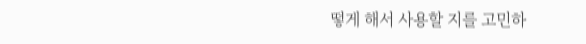떻게 해서 사용할 지를 고민하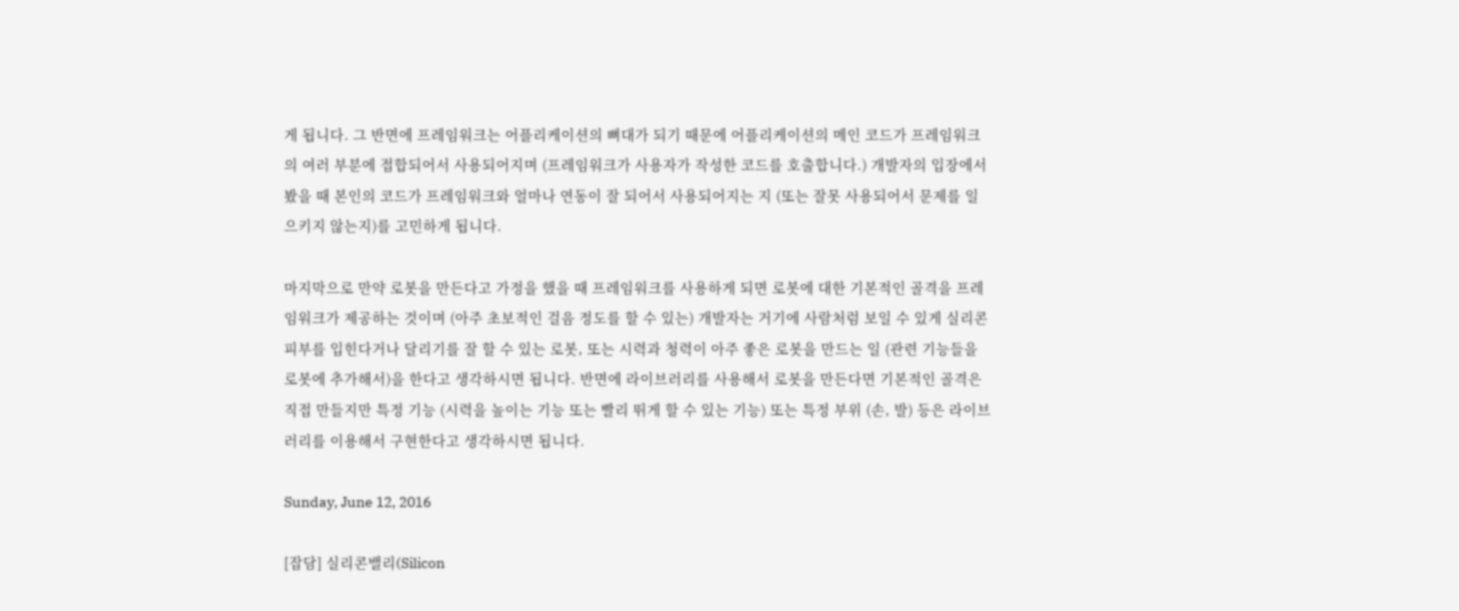게 됩니다. 그 반면에 프레임워크는 어플리케이션의 뼈대가 되기 때문에 어플리케이션의 메인 코드가 프레임워크의 여러 부분에 접합되어서 사용되어지며 (프레임워크가 사용자가 작성한 코드를 호출합니다.) 개발자의 입장에서 봤을 때 본인의 코드가 프레임워크와 얼마나 연동이 잘 되어서 사용되어지는 지 (또는 잘못 사용되어서 문제를 일으키지 않는지)를 고민하게 됩니다.

마지막으로 만약 로봇을 만든다고 가정을 했을 때 프레임워크를 사용하게 되면 로봇에 대한 기본적인 골격을 프레임워크가 제공하는 것이며 (아주 초보적인 걸음 정도를 할 수 있는) 개발자는 거기에 사람처럼 보일 수 있게 실리콘 피부를 입힌다거나 달리기를 잘 할 수 있는 로봇, 또는 시력과 청력이 아주 좋은 로봇을 만드는 일 (관련 기능들을 로봇에 추가해서)을 한다고 생각하시면 됩니다. 반면에 라이브러리를 사용해서 로봇을 만든다면 기본적인 골격은 직접 만들지만 특정 기능 (시력을 높이는 기능 또는 빨리 뛰게 할 수 있는 기능) 또는 특정 부위 (손, 발) 등은 라이브러리를 이용해서 구현한다고 생각하시면 됩니다.

Sunday, June 12, 2016

[잡담] 실리콘밸리(Silicon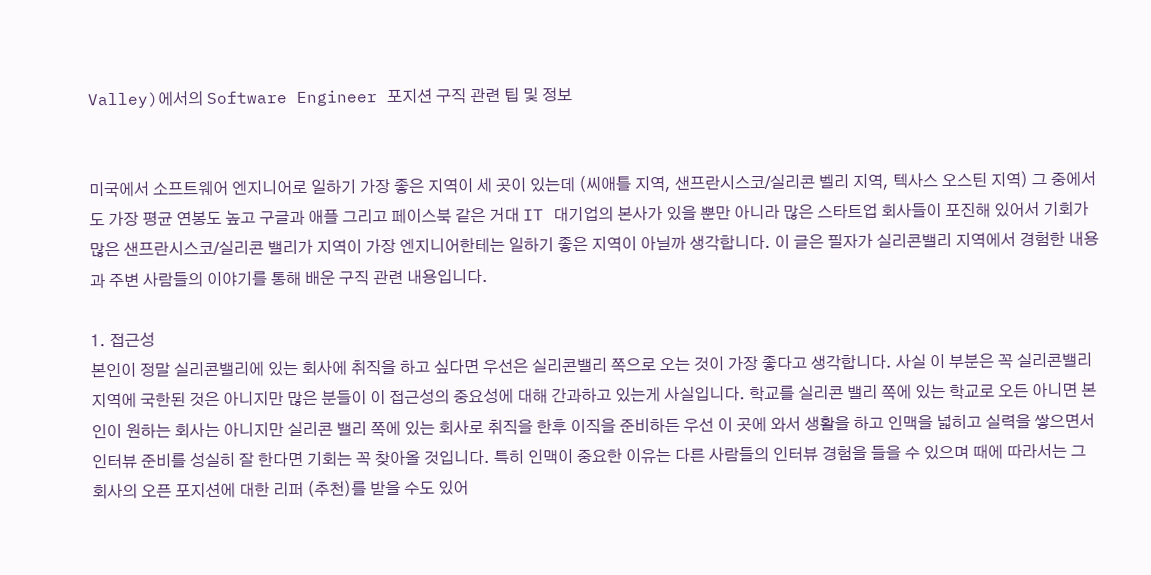Valley)에서의 Software Engineer 포지션 구직 관련 팁 및 정보


미국에서 소프트웨어 엔지니어로 일하기 가장 좋은 지역이 세 곳이 있는데 (씨애틀 지역, 샌프란시스코/실리콘 벨리 지역, 텍사스 오스틴 지역) 그 중에서도 가장 평균 연봉도 높고 구글과 애플 그리고 페이스북 같은 거대 IT 대기업의 본사가 있을 뿐만 아니라 많은 스타트업 회사들이 포진해 있어서 기회가 많은 샌프란시스코/실리콘 밸리가 지역이 가장 엔지니어한테는 일하기 좋은 지역이 아닐까 생각합니다. 이 글은 필자가 실리콘밸리 지역에서 경험한 내용과 주변 사람들의 이야기를 통해 배운 구직 관련 내용입니다.

1. 접근성
본인이 정말 실리콘밸리에 있는 회사에 취직을 하고 싶다면 우선은 실리콘밸리 쪽으로 오는 것이 가장 좋다고 생각합니다. 사실 이 부분은 꼭 실리콘밸리 지역에 국한된 것은 아니지만 많은 분들이 이 접근성의 중요성에 대해 간과하고 있는게 사실입니다. 학교를 실리콘 밸리 쪽에 있는 학교로 오든 아니면 본인이 원하는 회사는 아니지만 실리콘 밸리 쪽에 있는 회사로 취직을 한후 이직을 준비하든 우선 이 곳에 와서 생활을 하고 인맥을 넓히고 실력을 쌓으면서 인터뷰 준비를 성실히 잘 한다면 기회는 꼭 찾아올 것입니다. 특히 인맥이 중요한 이유는 다른 사람들의 인터뷰 경험을 들을 수 있으며 때에 따라서는 그 회사의 오픈 포지션에 대한 리퍼 (추천)를 받을 수도 있어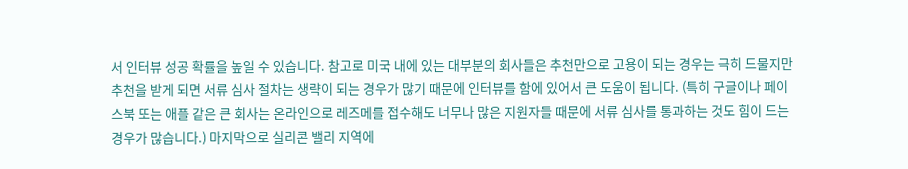서 인터뷰 성공 확률을 높일 수 있습니다. 참고로 미국 내에 있는 대부분의 회사들은 추천만으로 고용이 되는 경우는 극히 드물지만 추천을 받게 되면 서류 심사 절차는 생략이 되는 경우가 많기 때문에 인터뷰를 함에 있어서 큰 도움이 됩니다. (특히 구글이나 페이스북 또는 애플 같은 큰 회사는 온라인으로 레즈메를 접수해도 너무나 많은 지원자들 때문에 서류 심사를 통과하는 것도 힘이 드는 경우가 많습니다.) 마지막으로 실리콘 밸리 지역에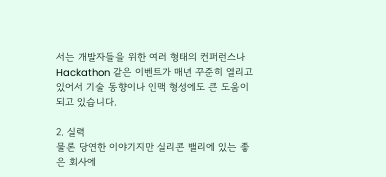서는 개발자들을 위한 여러 형태의 컨퍼런스나 Hackathon 같은 이벤트가 매년 꾸준히 열리고 있어서 기술 동향이나 인맥 형성에도 큰 도움이 되고 있습니다.

2. 실력
물론 당연한 이야기지만 실리콘 밸리에 있는 좋은 회사에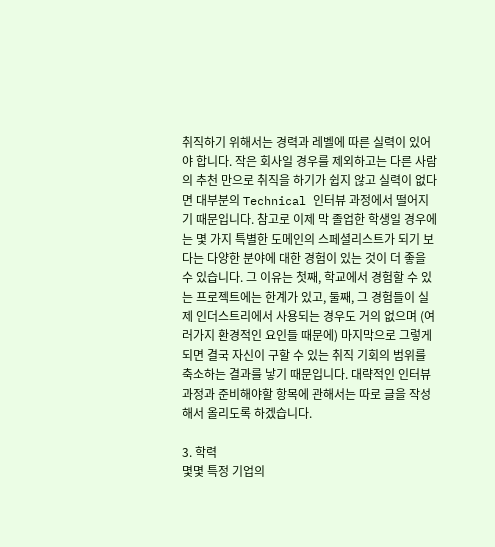취직하기 위해서는 경력과 레벨에 따른 실력이 있어야 합니다. 작은 회사일 경우를 제외하고는 다른 사람의 추천 만으로 취직을 하기가 쉽지 않고 실력이 없다면 대부분의 Technical 인터뷰 과정에서 떨어지기 때문입니다. 참고로 이제 막 졸업한 학생일 경우에는 몇 가지 특별한 도메인의 스페셜리스트가 되기 보다는 다양한 분야에 대한 경험이 있는 것이 더 좋을 수 있습니다. 그 이유는 첫째, 학교에서 경험할 수 있는 프로젝트에는 한계가 있고, 둘째, 그 경험들이 실제 인더스트리에서 사용되는 경우도 거의 없으며 (여러가지 환경적인 요인들 때문에) 마지막으로 그렇게 되면 결국 자신이 구할 수 있는 취직 기회의 범위를 축소하는 결과를 낳기 때문입니다. 대략적인 인터뷰 과정과 준비해야할 항목에 관해서는 따로 글을 작성해서 올리도록 하겠습니다.

3. 학력
몇몇 특정 기업의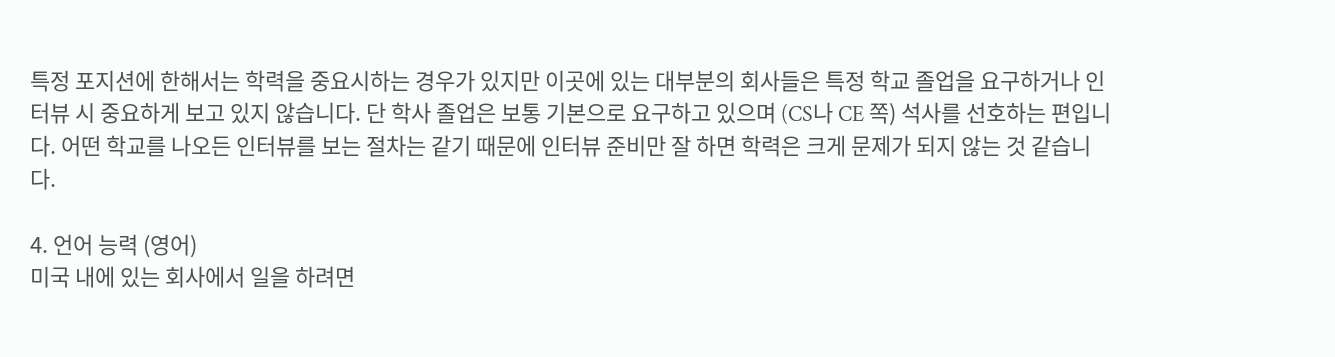특정 포지션에 한해서는 학력을 중요시하는 경우가 있지만 이곳에 있는 대부분의 회사들은 특정 학교 졸업을 요구하거나 인터뷰 시 중요하게 보고 있지 않습니다. 단 학사 졸업은 보통 기본으로 요구하고 있으며 (CS나 CE 쪽) 석사를 선호하는 편입니다. 어떤 학교를 나오든 인터뷰를 보는 절차는 같기 때문에 인터뷰 준비만 잘 하면 학력은 크게 문제가 되지 않는 것 같습니다.

4. 언어 능력 (영어)
미국 내에 있는 회사에서 일을 하려면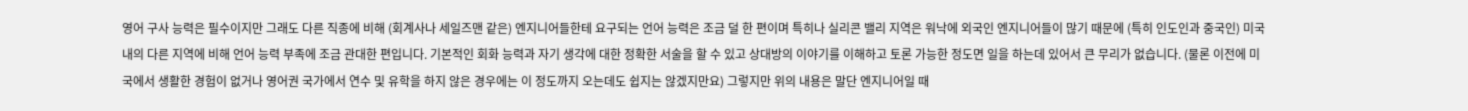영어 구사 능력은 필수이지만 그래도 다른 직종에 비해 (회계사나 세일즈맨 같은) 엔지니어들한테 요구되는 언어 능력은 조금 덜 한 편이며 특히나 실리콘 밸리 지역은 워낙에 외국인 엔지니어들이 많기 때문에 (특히 인도인과 중국인) 미국 내의 다른 지역에 비해 언어 능력 부족에 조금 관대한 편입니다. 기본적인 회화 능력과 자기 생각에 대한 정확한 서술을 할 수 있고 상대방의 이야기를 이해하고 토론 가능한 정도면 일을 하는데 있어서 큰 무리가 없습니다. (물론 이전에 미국에서 생활한 경험이 없거나 영어권 국가에서 연수 및 유학을 하지 않은 경우에는 이 정도까지 오는데도 쉽지는 않겠지만요) 그렇지만 위의 내용은 말단 엔지니어일 때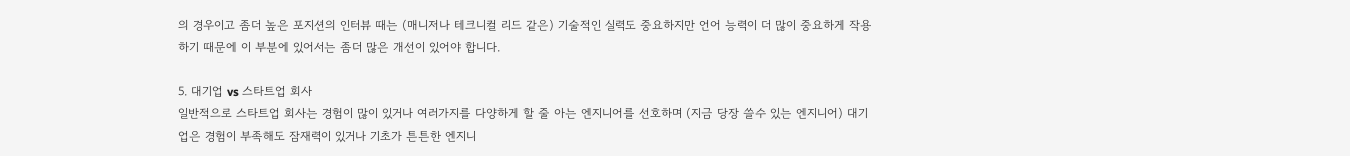의 경우이고 좀더 높은 포지션의 인터뷰 때는 (매니저나 테크니컬 리드 같은) 기술적인 실력도 중요하지만 언어 능력이 더 많이 중요하게 작용하기 때문에 이 부분에 있어서는 좀더 많은 개선이 있어야 합니다.

5. 대기업 vs 스타트업 회사
일반적으로 스타트업 회사는 경험이 많이 있거나 여러가지를 다양하게 할 줄 아는 엔지니어를 선호하며 (지금 당장 쓸수 있는 엔지니어) 대기업은 경험이 부족해도 잠재력이 있거나 기초가 튼튼한 엔지니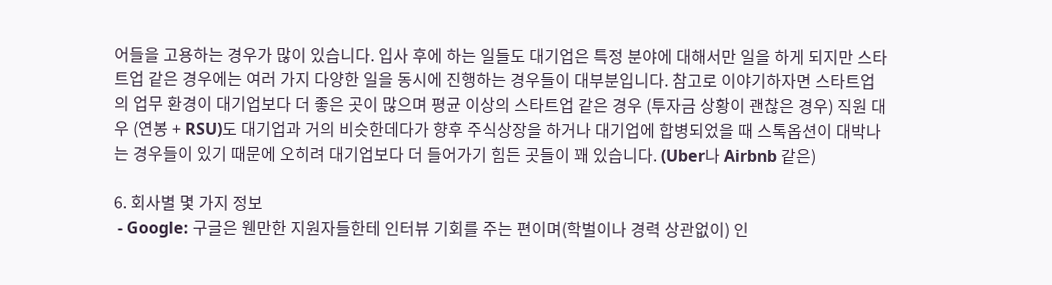어들을 고용하는 경우가 많이 있습니다. 입사 후에 하는 일들도 대기업은 특정 분야에 대해서만 일을 하게 되지만 스타트업 같은 경우에는 여러 가지 다양한 일을 동시에 진행하는 경우들이 대부분입니다. 참고로 이야기하자면 스타트업의 업무 환경이 대기업보다 더 좋은 곳이 많으며 평균 이상의 스타트업 같은 경우 (투자금 상황이 괜찮은 경우) 직원 대우 (연봉 + RSU)도 대기업과 거의 비슷한데다가 향후 주식상장을 하거나 대기업에 합병되었을 때 스톡옵션이 대박나는 경우들이 있기 때문에 오히려 대기업보다 더 들어가기 힘든 곳들이 꽤 있습니다. (Uber나 Airbnb 같은)

6. 회사별 몇 가지 정보
 - Google: 구글은 웬만한 지원자들한테 인터뷰 기회를 주는 편이며(학벌이나 경력 상관없이) 인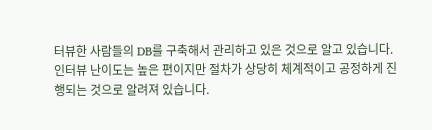터뷰한 사람들의 DB를 구축해서 관리하고 있은 것으로 알고 있습니다. 인터뷰 난이도는 높은 편이지만 절차가 상당히 체계적이고 공정하게 진행되는 것으로 알려져 있습니다.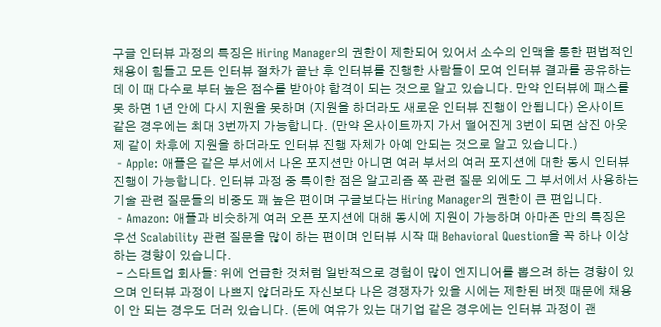구글 인터뷰 과정의 특징은 Hiring Manager의 권한이 제한되어 있어서 소수의 인맥을 통한 편법적인 채용이 힘들고 모든 인터뷰 절차가 끝난 후 인터뷰를 진행한 사람들이 모여 인터뷰 결과를 공유하는데 이 때 다수로 부터 높은 점수를 받아야 합격이 되는 것으로 알고 있습니다. 만약 인터뷰에 패스를 못 하면 1년 안에 다시 지원을 못하며 (지원을 하더라도 새로운 인터뷰 진행이 안됩니다) 온사이트 같은 경우에는 최대 3번까지 가능합니다. (만약 온사이트까지 가서 떨어진게 3번이 되면 삼진 아웃제 같이 차후에 지원을 하더라도 인터뷰 진행 자체가 아예 안되는 것으로 알고 있습니다.)
 - Apple: 애플은 같은 부서에서 나온 포지션만 아니면 여러 부서의 여러 포지션에 대한 동시 인터뷰 진행이 가능합니다. 인터뷰 과정 중 특이한 점은 알고리즘 쪽 관련 질문 외에도 그 부서에서 사용하는 기술 관련 질문들의 비중도 꽤 높은 편이며 구글보다는 Hiring Manager의 권한이 큰 편입니다.
 - Amazon: 애플과 비슷하게 여러 오픈 포지션에 대해 동시에 지원이 가능하며 아마존 만의 특징은 우선 Scalability 관련 질문을 많이 하는 편이며 인터뷰 시작 때 Behavioral Question을 꼭 하나 이상 하는 경향이 있습니다.
 - 스타트업 회사들: 위에 언급한 것처럼 일반적으로 경험이 많이 엔지니어를 뽑으려 하는 경향이 있으며 인터뷰 과정이 나쁘지 않더라도 자신보다 나은 경쟁자가 있을 시에는 제한된 버젯 때문에 채용이 안 되는 경우도 더러 있습니다. (돈에 여유가 있는 대기업 같은 경우에는 인터뷰 과정이 괜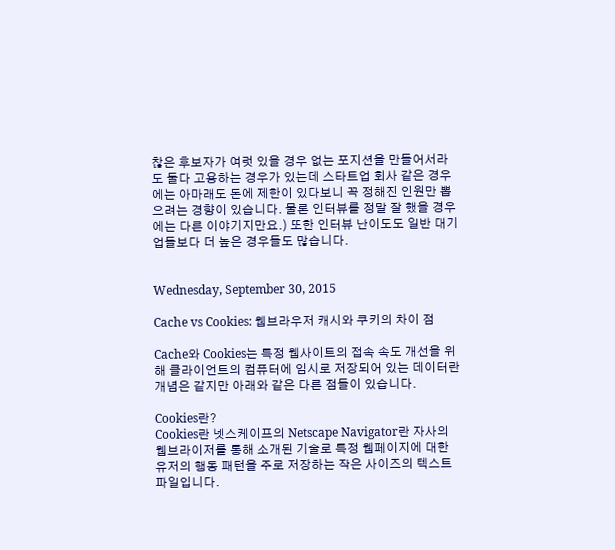찮은 후보자가 여럿 있을 경우 없는 포지션을 만들어서라도 둘다 고용하는 경우가 있는데 스타트업 회사 같은 경우에는 아마래도 돈에 제한이 있다보니 꼭 정해진 인원만 뽑으려는 경향이 있습니다. 물론 인터뷰를 정말 잘 했을 경우에는 다른 이야기지만요.) 또한 인터뷰 난이도도 일반 대기업들보다 더 높은 경우들도 많습니다.


Wednesday, September 30, 2015

Cache vs Cookies: 웹브라우저 캐시와 쿠키의 차이 점

Cache와 Cookies는 특정 웹사이트의 접속 속도 개선을 위해 클라이언트의 컴퓨터에 임시로 저장되어 있는 데이터란 개념은 같지만 아래와 같은 다른 점들이 있습니다.

Cookies란?
Cookies란 넷스케이프의 Netscape Navigator란 자사의 웹브라이저를 통해 소개된 기술로 특정 웹페이지에 대한 유저의 행동 패턴을 주로 저장하는 작은 사이즈의 텍스트 파일입니다.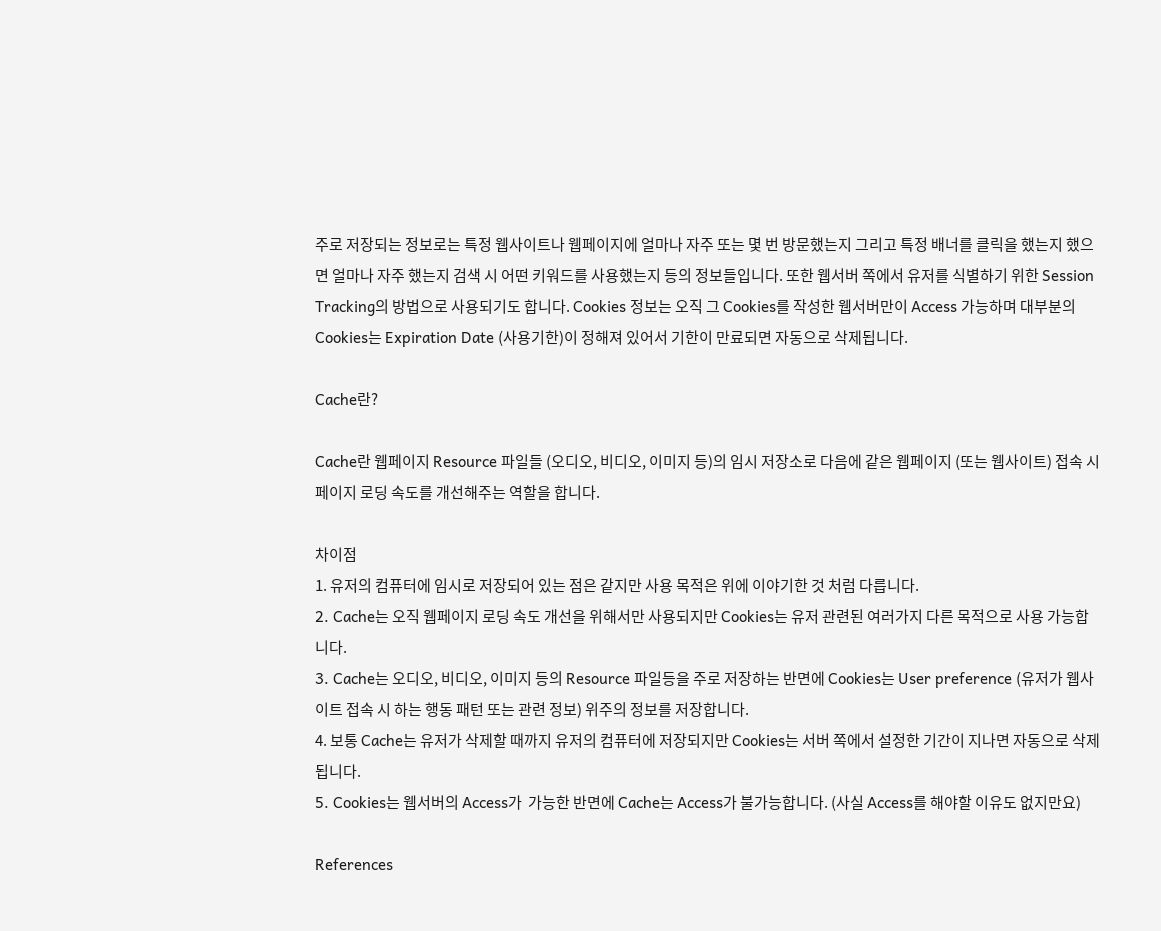주로 저장되는 정보로는 특정 웹사이트나 웹페이지에 얼마나 자주 또는 몇 번 방문했는지 그리고 특정 배너를 클릭을 했는지 했으면 얼마나 자주 했는지 검색 시 어떤 키워드를 사용했는지 등의 정보들입니다. 또한 웹서버 쪽에서 유저를 식별하기 위한 Session Tracking의 방법으로 사용되기도 합니다. Cookies 정보는 오직 그 Cookies를 작성한 웹서버만이 Access 가능하며 대부분의 Cookies는 Expiration Date (사용기한)이 정해져 있어서 기한이 만료되면 자동으로 삭제됩니다.

Cache란?

Cache란 웹페이지 Resource 파일들 (오디오, 비디오, 이미지 등)의 임시 저장소로 다음에 같은 웹페이지 (또는 웹사이트) 접속 시 페이지 로딩 속도를 개선해주는 역할을 합니다.

차이점
1. 유저의 컴퓨터에 임시로 저장되어 있는 점은 같지만 사용 목적은 위에 이야기한 것 처럼 다릅니다.
2. Cache는 오직 웹페이지 로딩 속도 개선을 위해서만 사용되지만 Cookies는 유저 관련된 여러가지 다른 목적으로 사용 가능합니다.
3. Cache는 오디오, 비디오, 이미지 등의 Resource 파일등을 주로 저장하는 반면에 Cookies는 User preference (유저가 웹사이트 접속 시 하는 행동 패턴 또는 관련 정보) 위주의 정보를 저장합니다.
4. 보통 Cache는 유저가 삭제할 때까지 유저의 컴퓨터에 저장되지만 Cookies는 서버 쪽에서 설정한 기간이 지나면 자동으로 삭제됩니다.
5. Cookies는 웹서버의 Access가  가능한 반면에 Cache는 Access가 불가능합니다. (사실 Access를 해야할 이유도 없지만요)

References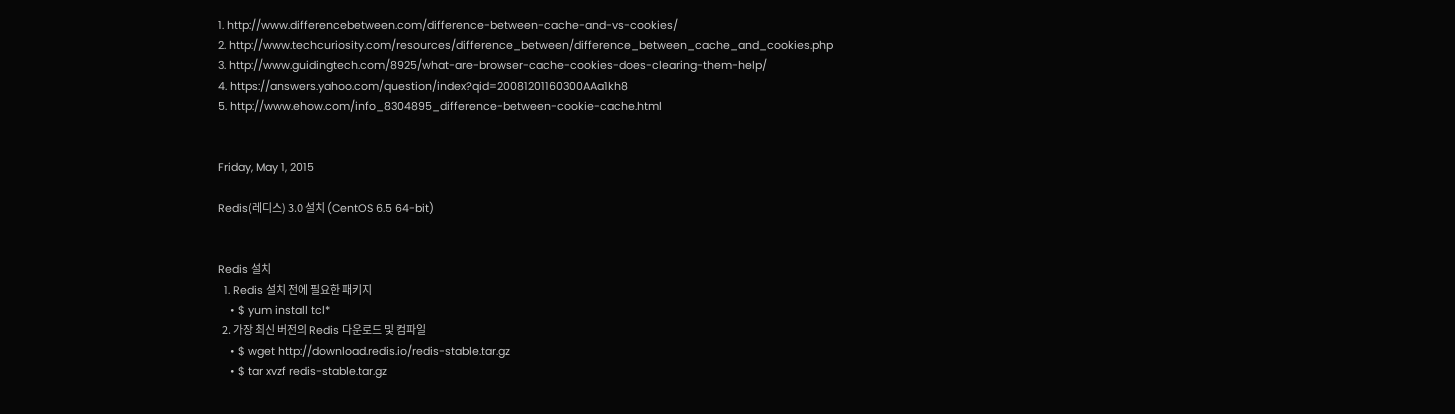1. http://www.differencebetween.com/difference-between-cache-and-vs-cookies/
2. http://www.techcuriosity.com/resources/difference_between/difference_between_cache_and_cookies.php
3. http://www.guidingtech.com/8925/what-are-browser-cache-cookies-does-clearing-them-help/
4. https://answers.yahoo.com/question/index?qid=20081201160300AAa1kh8
5. http://www.ehow.com/info_8304895_difference-between-cookie-cache.html


Friday, May 1, 2015

Redis(레디스) 3.0 설치 (CentOS 6.5 64-bit)


Redis 설치
  1. Redis 설치 전에 필요한 패키지
    • $ yum install tcl*
  2. 가장 최신 버전의 Redis 다운로드 및 컴파일
    • $ wget http://download.redis.io/redis-stable.tar.gz
    • $ tar xvzf redis-stable.tar.gz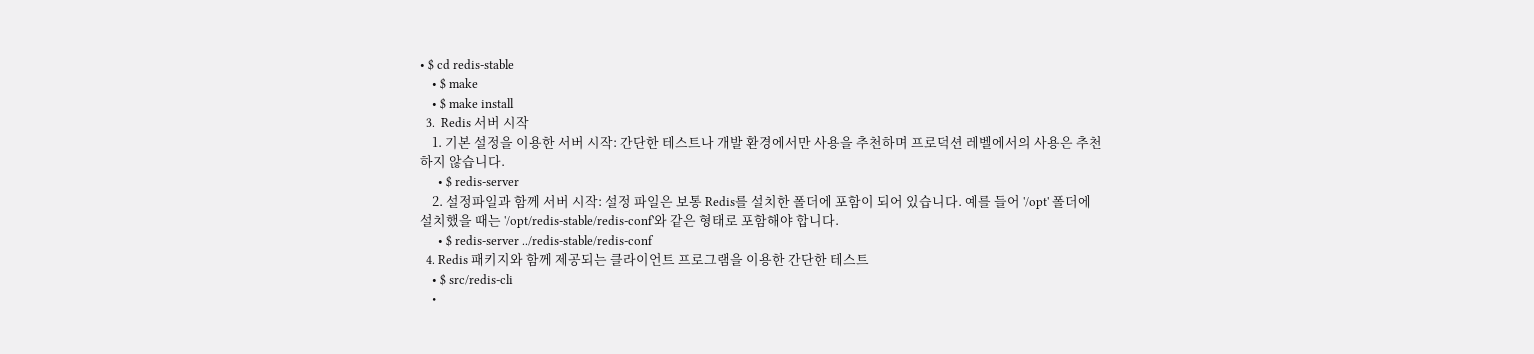• $ cd redis-stable
    • $ make
    • $ make install
  3.  Redis 서버 시작
    1. 기본 설정을 이용한 서버 시작: 간단한 테스트나 개발 환경에서만 사용을 추천하며 프로덕션 레벨에서의 사용은 추천하지 않습니다.
      • $ redis-server
    2. 설정파일과 함께 서버 시작: 설정 파일은 보통 Redis를 설치한 폴더에 포함이 되어 있습니다. 예를 들어 '/opt' 폴더에 설치했을 때는 '/opt/redis-stable/redis-conf'와 같은 형태로 포함해야 합니다.
      • $ redis-server ../redis-stable/redis-conf
  4. Redis 패키지와 함께 제공되는 클라이언트 프로그램을 이용한 간단한 테스트
    • $ src/redis-cli
    •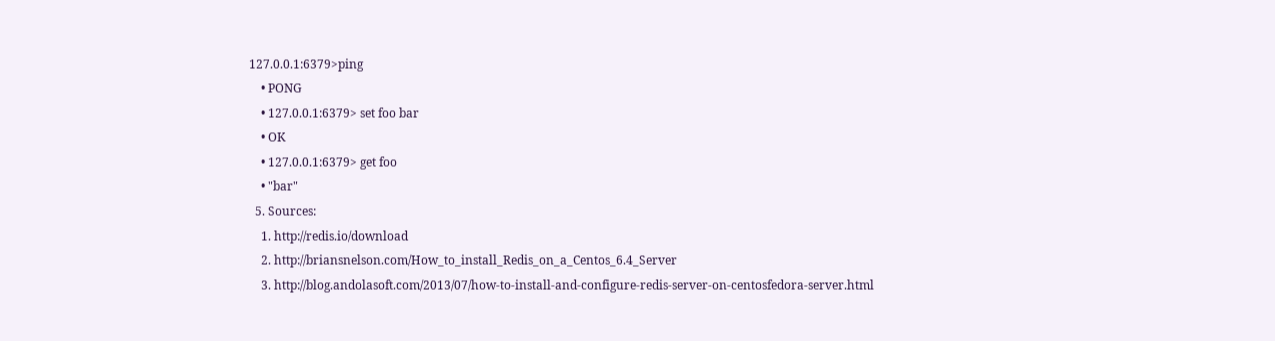127.0.0.1:6379>ping
    • PONG
    • 127.0.0.1:6379> set foo bar
    • OK
    • 127.0.0.1:6379> get foo
    • "bar"
  5. Sources:
    1. http://redis.io/download
    2. http://briansnelson.com/How_to_install_Redis_on_a_Centos_6.4_Server
    3. http://blog.andolasoft.com/2013/07/how-to-install-and-configure-redis-server-on-centosfedora-server.html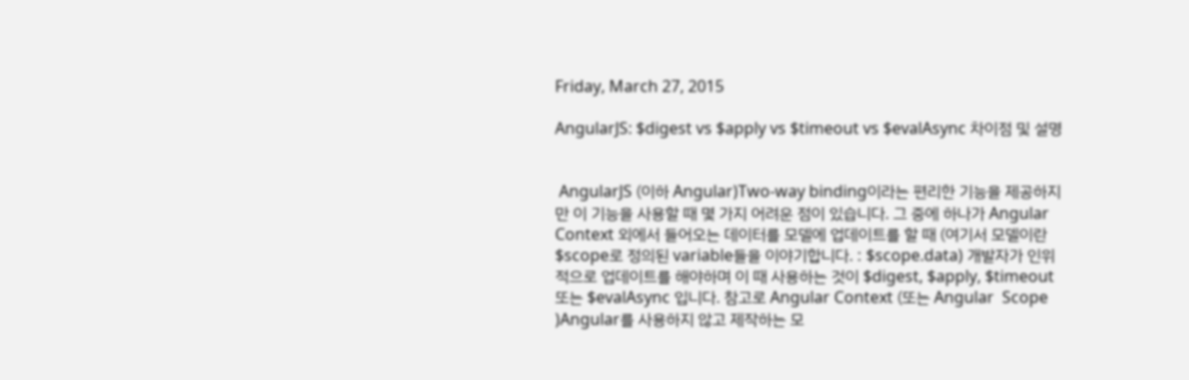Friday, March 27, 2015

AngularJS: $digest vs $apply vs $timeout vs $evalAsync 차이점 및 설명


 AngularJS (이하 Angular)Two-way binding이라는 편리한 기능을 제공하지만 이 기능을 사용할 때 몇 가지 어려운 점이 있습니다. 그 중에 하나가 Angular Context 외에서 들어오는 데이터를 모델에 업데이트를 할 때 (여기서 모델이란 $scope로 정의된 variable들을 이야기합니다. : $scope.data) 개발자가 인위적으로 업데이트를 해야하며 이 때 사용하는 것이 $digest, $apply, $timeout 또는 $evalAsync 입니다. 참고로 Angular Context (또는 Angular  Scope )Angular를 사용하지 않고 제작하는 모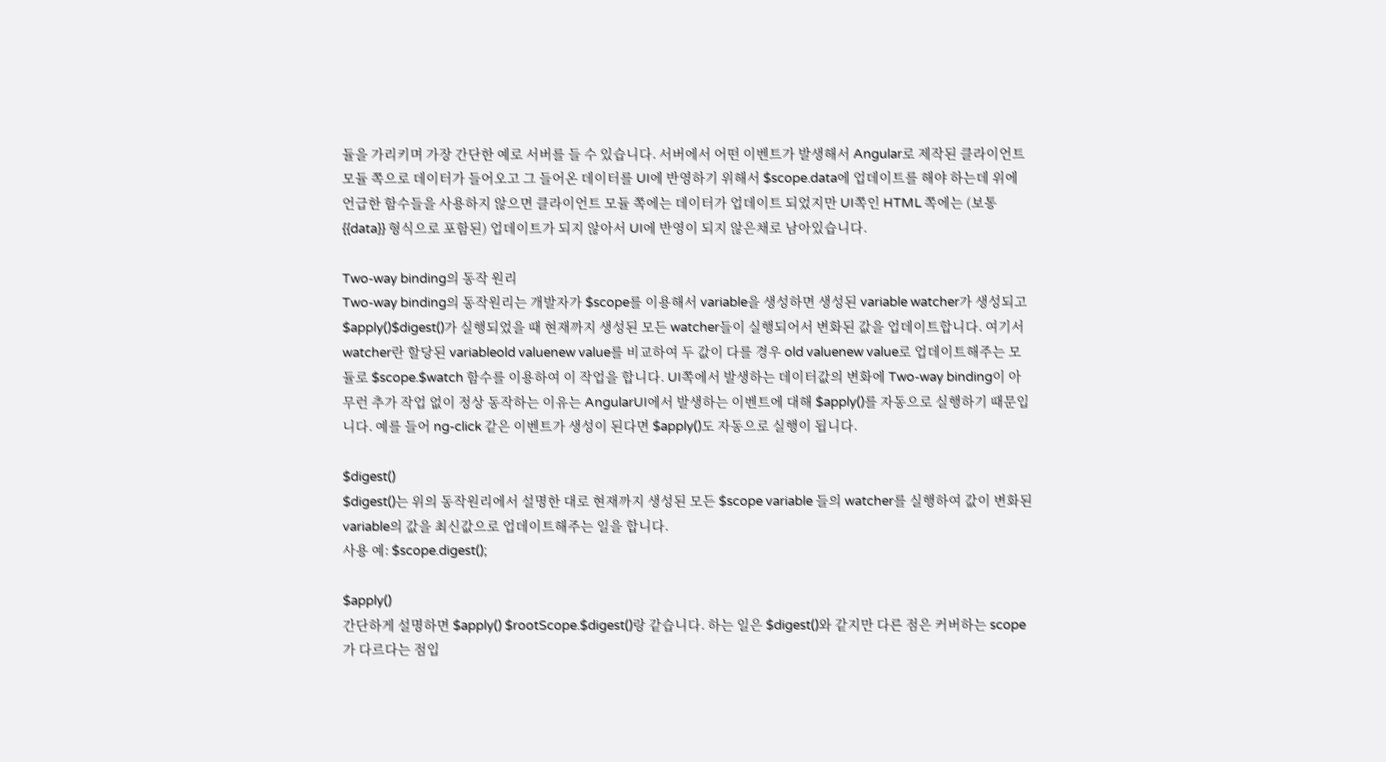듈을 가리키며 가장 간단한 예로 서버를 들 수 있습니다. 서버에서 어떤 이벤트가 발생해서 Angular로 제작된 클라이언트 모듈 쪽으로 데이터가 들어오고 그 들어온 데이터를 UI에 반영하기 위해서 $scope.data에 업데이트를 해야 하는데 위에 언급한 함수들을 사용하지 않으면 클라이언트 모듈 쪽에는 데이터가 업데이트 되었지만 UI쪽인 HTML 쪽에는 (보통 {{data}} 형식으로 포함된) 업데이트가 되지 않아서 UI에 반영이 되지 않은채로 남아있습니다.

Two-way binding의 동작 원리
Two-way binding의 동작원리는 개발자가 $scope를 이용해서 variable을 생성하면 생성된 variable watcher가 생성되고 $apply()$digest()가 실행되었을 때 현재까지 생성된 모든 watcher들이 실행되어서 변화된 값을 업데이트합니다. 여기서 watcher란 할당된 variableold valuenew value를 비교하여 두 값이 다를 경우 old valuenew value로 업데이트해주는 모듈로 $scope.$watch 함수를 이용하여 이 작업을 합니다. UI쪽에서 발생하는 데이터값의 변화에 Two-way binding이 아무런 추가 작업 없이 정상 동작하는 이유는 AngularUI에서 발생하는 이벤트에 대해 $apply()를 자동으로 실행하기 때문입니다. 예를 들어 ng-click 같은 이벤트가 생성이 된다면 $apply()도 자동으로 실행이 됩니다.

$digest()
$digest()는 위의 동작원리에서 설명한 대로 현재까지 생성된 모든 $scope variable 들의 watcher를 실행하여 값이 변화된 variable의 값을 최신값으로 업데이트해주는 일을 합니다.
사용 예: $scope.digest();

$apply()
간단하게 설명하면 $apply() $rootScope.$digest()랑 같습니다. 하는 일은 $digest()와 같지만 다른 점은 커버하는 scope가 다르다는 점입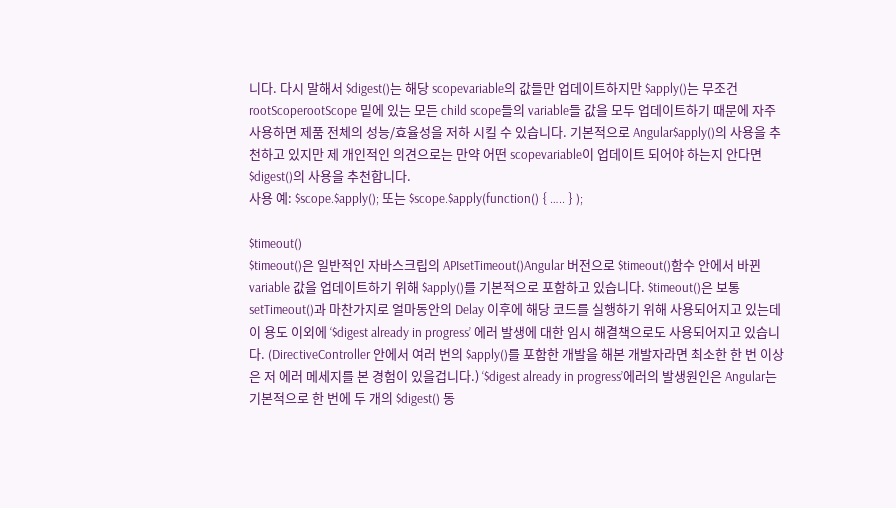니다. 다시 말해서 $digest()는 해당 scopevariable의 값들만 업데이트하지만 $apply()는 무조건 rootScoperootScope 밑에 있는 모든 child scope들의 variable들 값을 모두 업데이트하기 때문에 자주 사용하면 제품 전체의 성능/효율성을 저하 시킬 수 있습니다. 기본적으로 Angular$apply()의 사용을 추천하고 있지만 제 개인적인 의견으로는 만약 어떤 scopevariable이 업데이트 되어야 하는지 안다면 $digest()의 사용을 추천합니다.
사용 예: $scope.$apply(); 또는 $scope.$apply(function() { ….. } );

$timeout()
$timeout()은 일반적인 자바스크립의 APIsetTimeout()Angular 버전으로 $timeout()함수 안에서 바뀐 variable 값을 업데이트하기 위해 $apply()를 기본적으로 포함하고 있습니다. $timeout()은 보통 setTimeout()과 마찬가지로 얼마동안의 Delay 이후에 해당 코드를 실행하기 위해 사용되어지고 있는데 이 용도 이외에 ‘$digest already in progress’ 에러 발생에 대한 임시 해결책으로도 사용되어지고 있습니다. (DirectiveController 안에서 여러 번의 $apply()를 포함한 개발을 해본 개발자라면 최소한 한 번 이상은 저 에러 메세지를 본 경험이 있을겁니다.) ‘$digest already in progress’에러의 발생원인은 Angular는 기본적으로 한 번에 두 개의 $digest() 동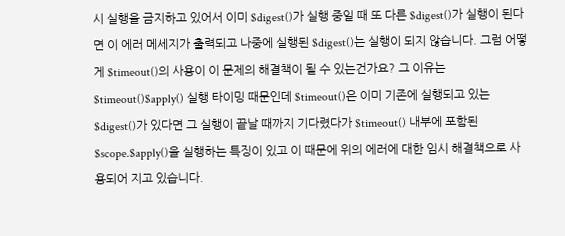시 실행을 금지하고 있어서 이미 $digest()가 실행 중일 때 또 다른 $digest()가 실행이 된다면 이 에러 메세지가 출력되고 나중에 실행된 $digest()는 실행이 되지 않습니다. 그럼 어떻게 $timeout()의 사용이 이 문제의 해결책이 될 수 있는건가요? 그 이유는 $timeout()$apply() 실행 타이밍 때문인데 $timeout()은 이미 기존에 실행되고 있는 $digest()가 있다면 그 실행이 끝날 때까지 기다렸다가 $timeout() 내부에 포함된 $scope.$apply()을 실행하는 특징이 있고 이 때문에 위의 에러에 대한 임시 해결책으로 사용되어 지고 있습니다.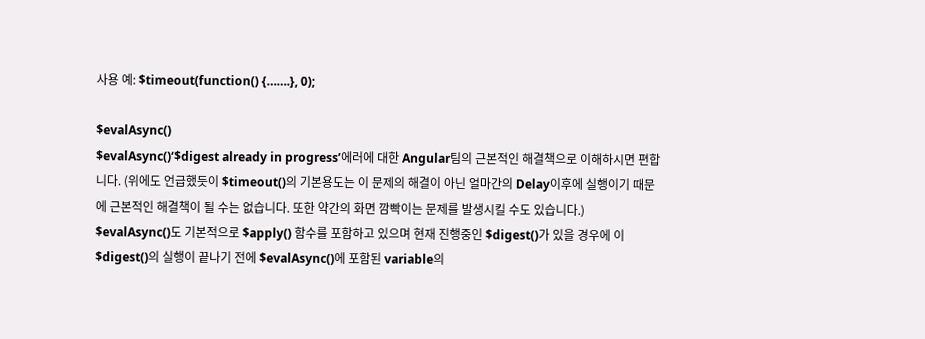사용 예: $timeout(function() {…….}, 0);

$evalAsync()
$evalAsync()‘$digest already in progress’에러에 대한 Angular팀의 근본적인 해결책으로 이해하시면 편합니다. (위에도 언급했듯이 $timeout()의 기본용도는 이 문제의 해결이 아닌 얼마간의 Delay이후에 실행이기 때문에 근본적인 해결책이 될 수는 없습니다. 또한 약간의 화면 깜빡이는 문제를 발생시킬 수도 있습니다.) $evalAsync()도 기본적으로 $apply() 함수를 포함하고 있으며 현재 진행중인 $digest()가 있을 경우에 이 $digest()의 실행이 끝나기 전에 $evalAsync()에 포함된 variable의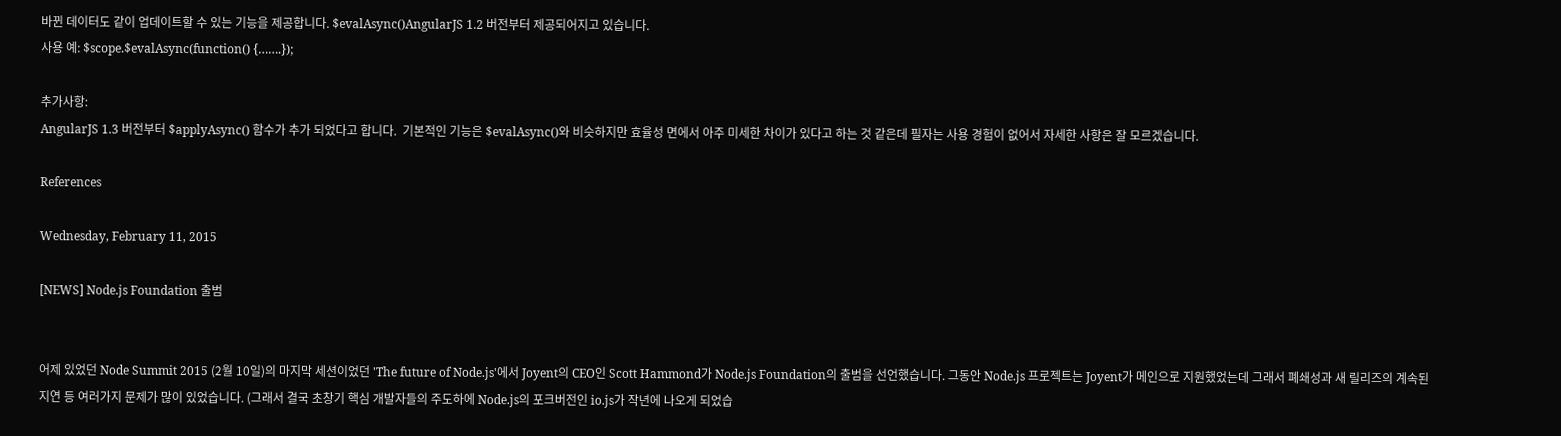바뀐 데이터도 같이 업데이트할 수 있는 기능을 제공합니다. $evalAsync()AngularJS 1.2 버전부터 제공되어지고 있습니다.
사용 예: $scope.$evalAsync(function() {…….});

추가사항:
AngularJS 1.3 버전부터 $applyAsync() 함수가 추가 되었다고 합니다.  기본적인 기능은 $evalAsync()와 비슷하지만 효율성 면에서 아주 미세한 차이가 있다고 하는 것 같은데 필자는 사용 경험이 없어서 자세한 사항은 잘 모르겠습니다.

References

Wednesday, February 11, 2015

[NEWS] Node.js Foundation 출범


어제 있었던 Node Summit 2015 (2월 10일)의 마지막 세션이었던 'The future of Node.js'에서 Joyent의 CEO인 Scott Hammond가 Node.js Foundation의 출범을 선언했습니다. 그동안 Node.js 프로젝트는 Joyent가 메인으로 지원했었는데 그래서 폐쇄성과 새 릴리즈의 계속된 지연 등 여러가지 문제가 많이 있었습니다. (그래서 결국 초창기 핵심 개발자들의 주도하에 Node.js의 포크버전인 io.js가 작년에 나오게 되었습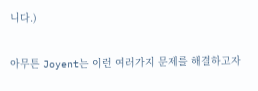니다.)

아무튼 Joyent는 이런 여러가지 문제를 해결하고자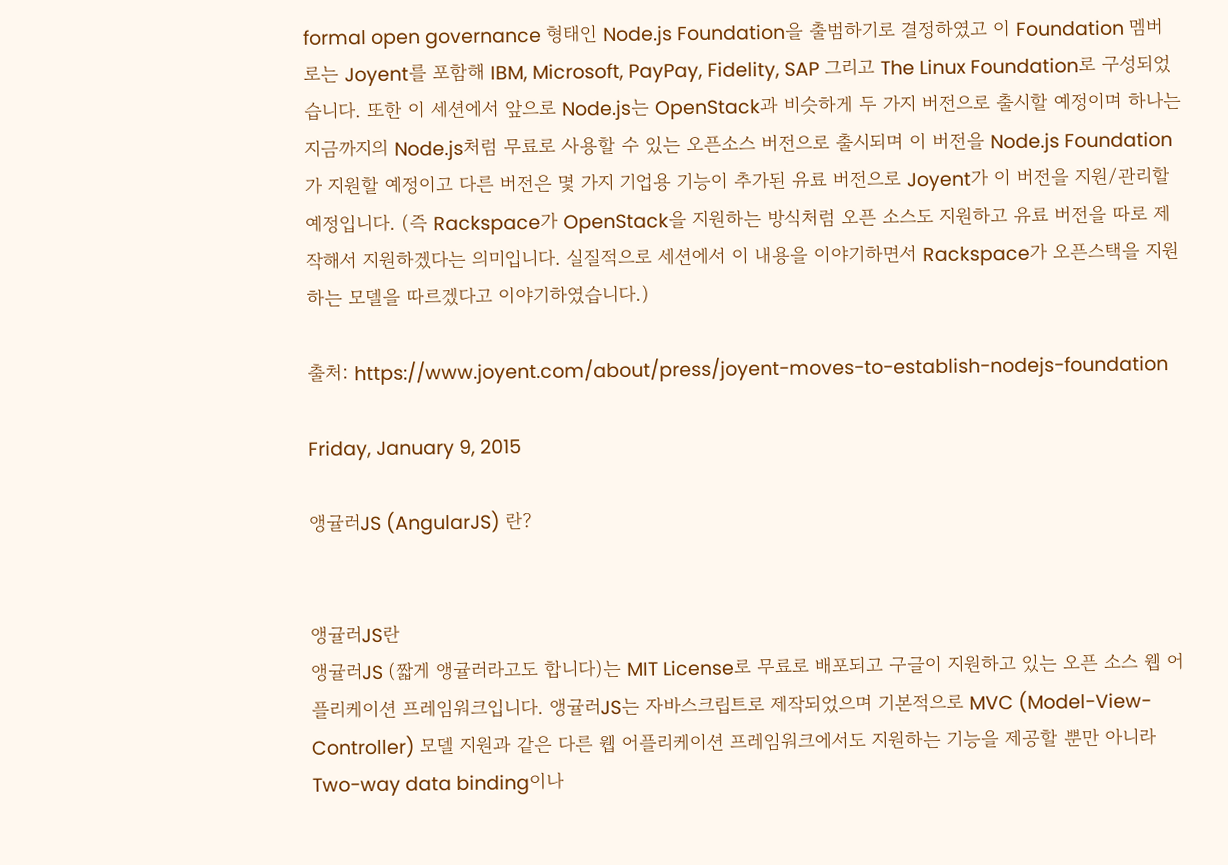formal open governance 형태인 Node.js Foundation을 출범하기로 결정하였고 이 Foundation 멤버로는 Joyent를 포함해 IBM, Microsoft, PayPay, Fidelity, SAP 그리고 The Linux Foundation로 구성되었습니다. 또한 이 세션에서 앞으로 Node.js는 OpenStack과 비슷하게 두 가지 버전으로 출시할 예정이며 하나는 지금까지의 Node.js처럼 무료로 사용할 수 있는 오픈소스 버전으로 출시되며 이 버전을 Node.js Foundation가 지원할 예정이고 다른 버전은 몇 가지 기업용 기능이 추가된 유료 버전으로 Joyent가 이 버전을 지원/관리할 예정입니다. (즉 Rackspace가 OpenStack을 지원하는 방식처럼 오픈 소스도 지원하고 유료 버전을 따로 제작해서 지원하겠다는 의미입니다. 실질적으로 세션에서 이 내용을 이야기하면서 Rackspace가 오픈스택을 지원하는 모델을 따르겠다고 이야기하였습니다.)

출처: https://www.joyent.com/about/press/joyent-moves-to-establish-nodejs-foundation

Friday, January 9, 2015

앵귤러JS (AngularJS) 란?


앵귤러JS란
앵귤러JS (짧게 앵귤러라고도 합니다)는 MIT License로 무료로 배포되고 구글이 지원하고 있는 오픈 소스 웹 어플리케이션 프레임워크입니다. 앵귤러JS는 자바스크립트로 제작되었으며 기본적으로 MVC (Model-View-Controller) 모델 지원과 같은 다른 웹 어플리케이션 프레임워크에서도 지원하는 기능을 제공할 뿐만 아니라 Two-way data binding이나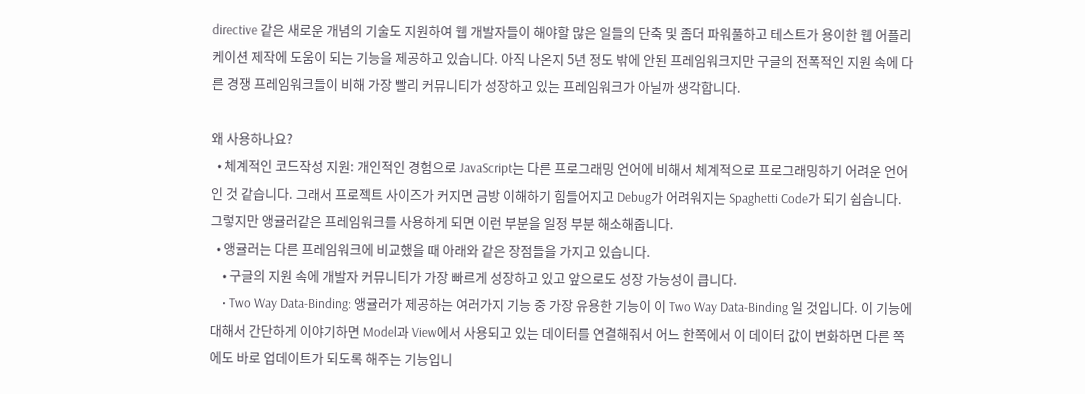directive 같은 새로운 개념의 기술도 지원하여 웹 개발자들이 해야할 많은 일들의 단축 및 좀더 파워풀하고 테스트가 용이한 웹 어플리케이션 제작에 도움이 되는 기능을 제공하고 있습니다. 아직 나온지 5년 정도 밖에 안된 프레임워크지만 구글의 전폭적인 지원 속에 다른 경쟁 프레임워크들이 비해 가장 빨리 커뮤니티가 성장하고 있는 프레임워크가 아닐까 생각합니다.

왜 사용하나요?
  • 체계적인 코드작성 지원: 개인적인 경험으로 JavaScript는 다른 프로그래밍 언어에 비해서 체계적으로 프로그래밍하기 어려운 언어인 것 같습니다. 그래서 프로젝트 사이즈가 커지면 금방 이해하기 힘들어지고 Debug가 어려워지는 Spaghetti Code가 되기 쉽습니다. 그렇지만 앵귤러같은 프레임워크를 사용하게 되면 이런 부분을 일정 부분 해소해줍니다.
  • 앵귤러는 다른 프레임워크에 비교했을 때 아래와 같은 장점들을 가지고 있습니다.
    • 구글의 지원 속에 개발자 커뮤니티가 가장 빠르게 성장하고 있고 앞으로도 성장 가능성이 큽니다.
    • Two Way Data-Binding: 앵귤러가 제공하는 여러가지 기능 중 가장 유용한 기능이 이 Two Way Data-Binding 일 것입니다. 이 기능에 대해서 간단하게 이야기하면 Model과 View에서 사용되고 있는 데이터를 연결해줘서 어느 한쪽에서 이 데이터 값이 변화하면 다른 쪽에도 바로 업데이트가 되도록 해주는 기능입니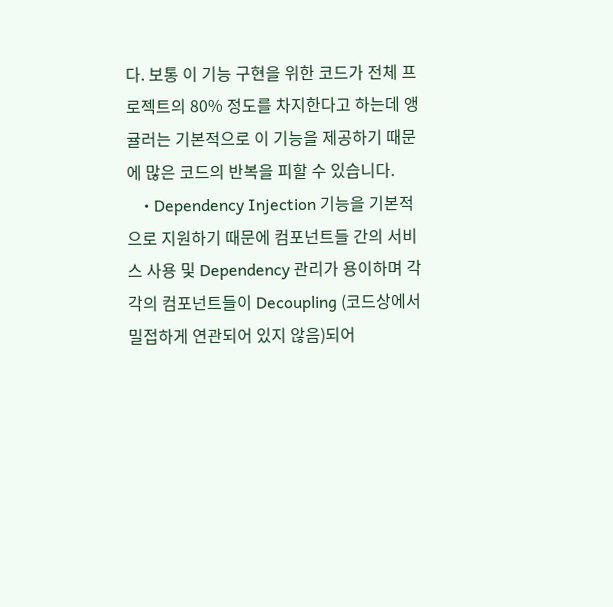다. 보통 이 기능 구현을 위한 코드가 전체 프로젝트의 80% 정도를 차지한다고 하는데 앵귤러는 기본적으로 이 기능을 제공하기 때문에 많은 코드의 반복을 피할 수 있습니다.
    • Dependency Injection 기능을 기본적으로 지원하기 때문에 컴포넌트들 간의 서비스 사용 및 Dependency 관리가 용이하며 각각의 컴포넌트들이 Decoupling (코드상에서 밀접하게 연관되어 있지 않음)되어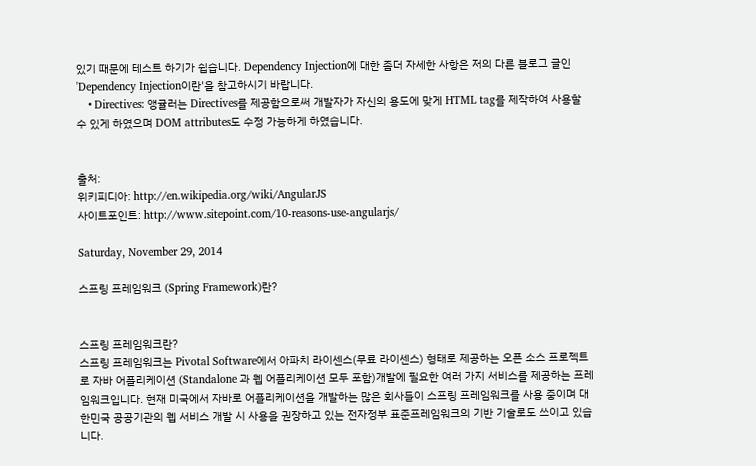있기 때문에 테스트 하기가 쉽습니다. Dependency Injection에 대한 좀더 자세한 사항은 저의 다른 블로그 글인 'Dependency Injection이란'을 참고하시기 바랍니다.
    • Directives: 앵귤러는 Directives를 제공함으로써 개발자가 자신의 용도에 맞게 HTML tag를 제작하여 사용할 수 있게 하였으며 DOM attributes도 수정 가능하게 하였습니다.


출처:
위키피디아: http://en.wikipedia.org/wiki/AngularJS
사이트포인트: http://www.sitepoint.com/10-reasons-use-angularjs/

Saturday, November 29, 2014

스프링 프레임워크 (Spring Framework)란?


스프링 프레임워크란?
스프링 프레임워크는 Pivotal Software에서 아파치 라이센스(무료 라이센스) 형태로 제공하는 오픈 소스 프로젝트로 자바 어플리케이션 (Standalone 과 웹 어플리케이션 모두 포함)개발에 필요한 여러 가지 서비스를 제공하는 프레임워크입니다. 현재 미국에서 자바로 어플리케이션을 개발하는 많은 회사들이 스프링 프레임워크를 사용 중이며 대한민국 공공기관의 웹 서비스 개발 시 사용을 권장하고 있는 전자정부 표준프레임워크의 기반 기술로도 쓰이고 있습니다.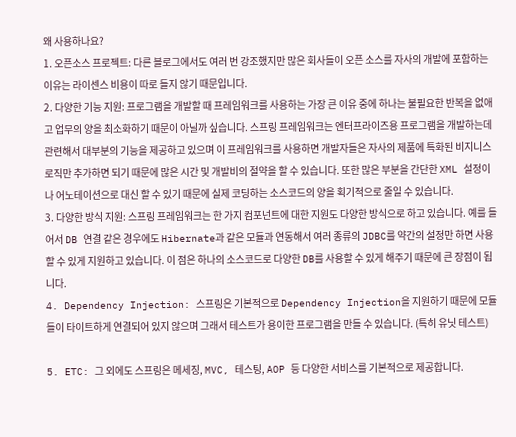왜 사용하나요?
1. 오픈소스 프로젝트: 다른 블로그에서도 여러 번 강조했지만 많은 회사들이 오픈 소스를 자사의 개발에 포함하는 이유는 라이센스 비용이 따로 들지 않기 때문입니다.
2. 다양한 기능 지원: 프로그램을 개발할 때 프레임워크를 사용하는 가장 큰 이유 중에 하나는 불필요한 반복을 없애고 업무의 양을 최소화하기 때문이 아닐까 싶습니다. 스프링 프레임워크는 엔터프라이즈용 프로그램을 개발하는데 관련해서 대부분의 기능을 제공하고 있으며 이 프레임워크를 사용하면 개발자들은 자사의 제품에 특화된 비지니스 로직만 추가하면 되기 때문에 많은 시간 및 개발비의 절약을 할 수 있습니다. 또한 많은 부분을 간단한 XML 설정이나 어노테이션으로 대신 할 수 있기 때문에 실제 코딩하는 소스코드의 양을 획기적으로 줄일 수 있습니다.
3. 다양한 방식 지원: 스프링 프레임워크는 한 가지 컴포넌트에 대한 지원도 다양한 방식으로 하고 있습니다. 예를 들어서 DB 연결 같은 경우에도 Hibernate과 같은 모듈과 연동해서 여러 종류의 JDBC를 약간의 설정만 하면 사용할 수 있게 지원하고 있습니다. 이 점은 하나의 소스코드로 다양한 DB를 사용할 수 있게 해주기 때문에 큰 장점이 됩니다.
4. Dependency Injection: 스프링은 기본적으로 Dependency Injection을 지원하기 때문에 모듈들이 타이트하게 연결되어 있지 않으며 그래서 테스트가 용이한 프로그램을 만들 수 있습니다. (특히 유닛 테스트)

5. ETC: 그 외에도 스프링은 메세징, MVC, 테스팅, AOP 등 다양한 서비스를 기본적으로 제공합니다.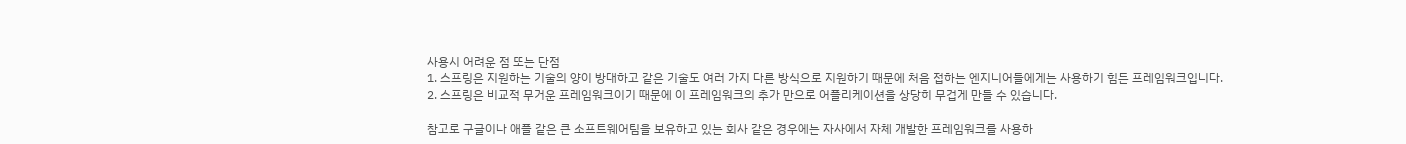사용시 어려운 점 또는 단점
1. 스프링은 지원하는 기술의 양이 방대하고 같은 기술도 여러 가지 다른 방식으로 지원하기 때문에 처음 접하는 엔지니어들에게는 사용하기 힘든 프레임워크입니다.
2. 스프링은 비교적 무거운 프레임워크이기 때문에 이 프레임워크의 추가 만으로 어플리케이션을 상당히 무겁게 만들 수 있습니다.

참고로 구글이나 애플 같은 큰 소프트웨어팀을 보유하고 있는 회사 같은 경우에는 자사에서 자체 개발한 프레임워크를 사용하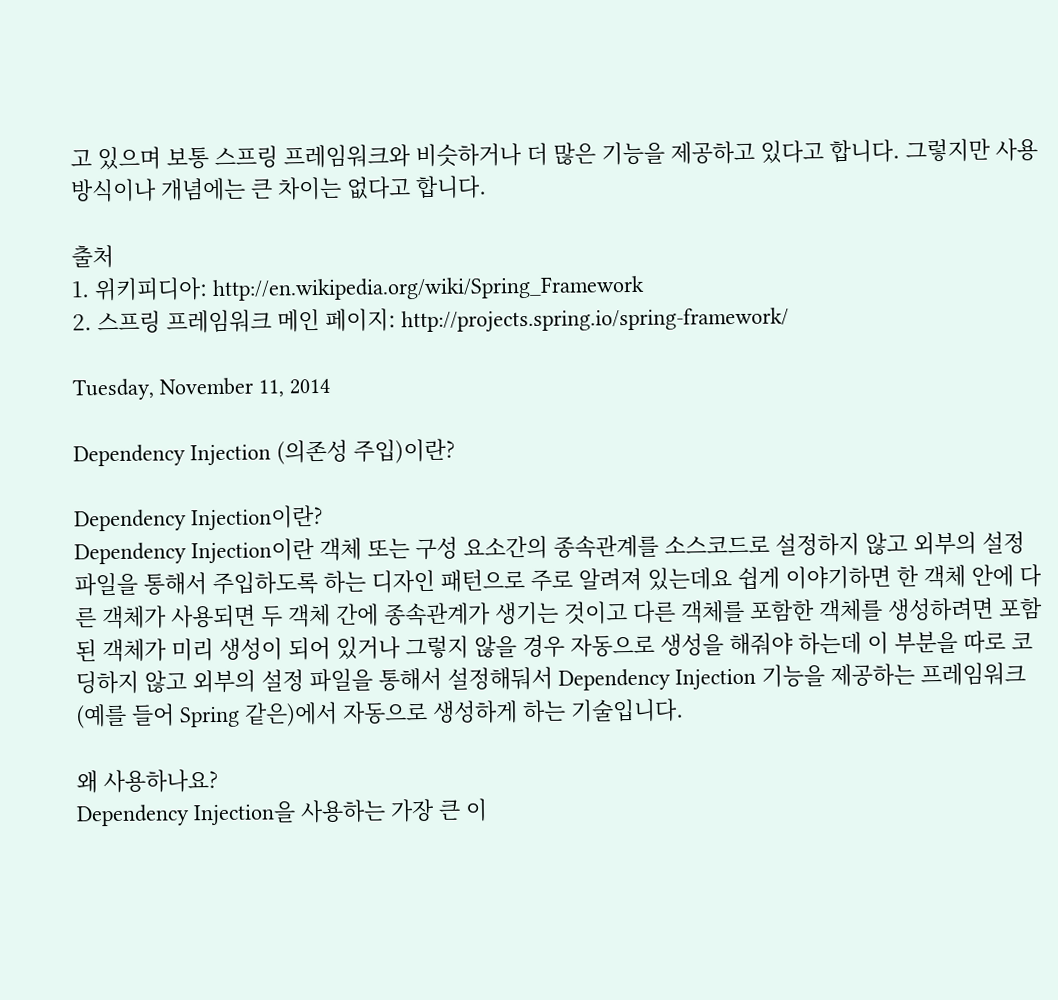고 있으며 보통 스프링 프레임워크와 비슷하거나 더 많은 기능을 제공하고 있다고 합니다. 그렇지만 사용 방식이나 개념에는 큰 차이는 없다고 합니다.

출처
1. 위키피디아: http://en.wikipedia.org/wiki/Spring_Framework
2. 스프링 프레임워크 메인 페이지: http://projects.spring.io/spring-framework/

Tuesday, November 11, 2014

Dependency Injection (의존성 주입)이란?

Dependency Injection이란?
Dependency Injection이란 객체 또는 구성 요소간의 종속관계를 소스코드로 설정하지 않고 외부의 설정파일을 통해서 주입하도록 하는 디자인 패턴으로 주로 알려져 있는데요 쉽게 이야기하면 한 객체 안에 다른 객체가 사용되면 두 객체 간에 종속관계가 생기는 것이고 다른 객체를 포함한 객체를 생성하려면 포함된 객체가 미리 생성이 되어 있거나 그렇지 않을 경우 자동으로 생성을 해줘야 하는데 이 부분을 따로 코딩하지 않고 외부의 설정 파일을 통해서 설정해둬서 Dependency Injection 기능을 제공하는 프레임워크 (예를 들어 Spring 같은)에서 자동으로 생성하게 하는 기술입니다.

왜 사용하나요?
Dependency Injection을 사용하는 가장 큰 이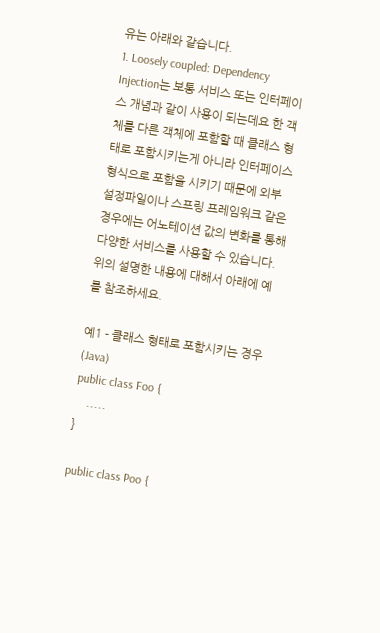유는 아래와 같습니다.
1. Loosely coupled: Dependency Injection는 보통 서비스 또는 인터페이스 개념과 같이 사용이 되는데요 한 객체를 다른 객체에 포함할 때 클래스 형태로 포함시키는게 아니라 인터페이스 형식으로 포함을 시키기 때문에 외부 설정파일이나 스프링 프레임워크 같은 경우에는 어노테이션 값의 변화를 통해 다양한 서비스를 사용할 수 있습니다. 위의 설명한 내용에 대해서 아래에 예를 참조하세요.

예1 - 클래스 형태로 포함시키는 경우 (Java)
public class Foo {
    .....
}

public class Poo {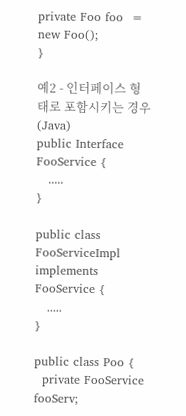private Foo foo  = new Foo();
}

예2 - 인터페이스 형태로 포함시키는 경우 (Java)
public Interface FooService {
   .....
}

public class FooServiceImpl implements FooService {
   .....
}

public class Poo {
  private FooService fooServ;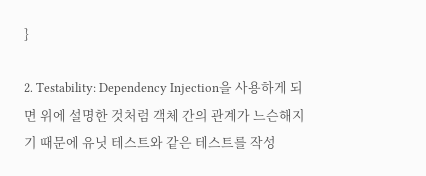}

2. Testability: Dependency Injection을 사용하게 되면 위에 설명한 것처럼 객체 간의 관계가 느슨해지기 때문에 유닛 테스트와 같은 테스트를 작성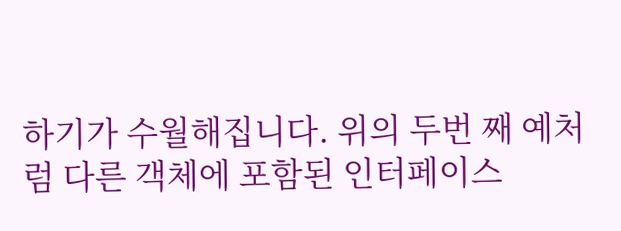하기가 수월해집니다. 위의 두번 째 예처럼 다른 객체에 포함된 인터페이스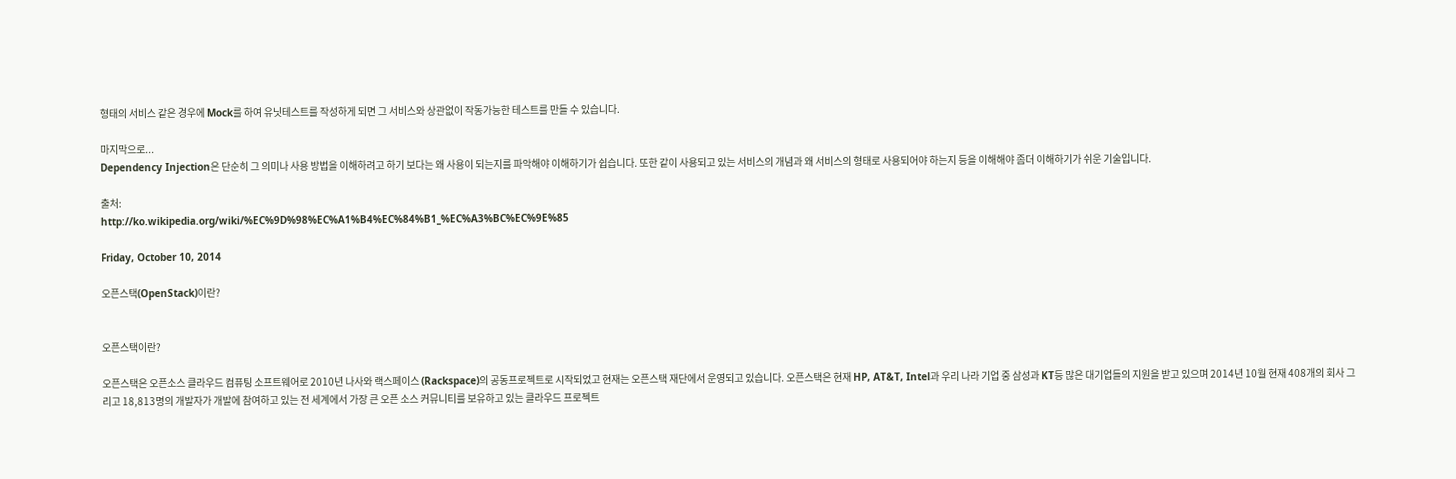형태의 서비스 같은 경우에 Mock를 하여 유닛테스트를 작성하게 되면 그 서비스와 상관없이 작동가능한 테스트를 만들 수 있습니다.

마지막으로...
Dependency Injection은 단순히 그 의미나 사용 방법을 이해하려고 하기 보다는 왜 사용이 되는지를 파악해야 이해하기가 쉽습니다. 또한 같이 사용되고 있는 서비스의 개념과 왜 서비스의 형태로 사용되어야 하는지 등을 이해해야 좀더 이해하기가 쉬운 기술입니다.

출처:
http://ko.wikipedia.org/wiki/%EC%9D%98%EC%A1%B4%EC%84%B1_%EC%A3%BC%EC%9E%85

Friday, October 10, 2014

오픈스택(OpenStack)이란?


오픈스택이란?

오픈스택은 오픈소스 클라우드 컴퓨팅 소프트웨어로 2010년 나사와 랙스페이스 (Rackspace)의 공동프로젝트로 시작되었고 현재는 오픈스택 재단에서 운영되고 있습니다. 오픈스택은 현재 HP, AT&T, Intel과 우리 나라 기업 중 삼성과 KT등 많은 대기업들의 지원을 받고 있으며 2014년 10월 현재 408개의 회사 그리고 18,813명의 개발자가 개발에 참여하고 있는 전 세계에서 가장 큰 오픈 소스 커뮤니티를 보유하고 있는 클라우드 프로젝트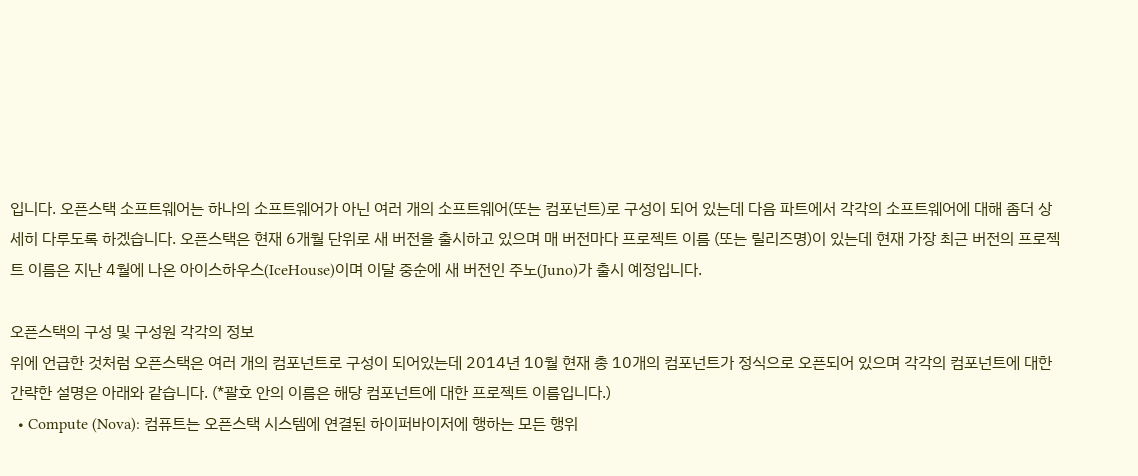입니다. 오픈스택 소프트웨어는 하나의 소프트웨어가 아닌 여러 개의 소프트웨어(또는 컴포넌트)로 구성이 되어 있는데 다음 파트에서 각각의 소프트웨어에 대해 좀더 상세히 다루도록 하겠습니다. 오픈스택은 현재 6개월 단위로 새 버전을 출시하고 있으며 매 버전마다 프로젝트 이름 (또는 릴리즈명)이 있는데 현재 가장 최근 버전의 프로젝트 이름은 지난 4월에 나온 아이스하우스(IceHouse)이며 이달 중순에 새 버전인 주노(Juno)가 출시 예정입니다.

오픈스택의 구성 및 구성원 각각의 정보
위에 언급한 것처럼 오픈스택은 여러 개의 컴포넌트로 구성이 되어있는데 2014년 10월 현재 총 10개의 컴포넌트가 정식으로 오픈되어 있으며 각각의 컴포넌트에 대한 간략한 설명은 아래와 같습니다. (*괄호 안의 이름은 해당 컴포넌트에 대한 프로젝트 이름입니다.)
  • Compute (Nova): 컴퓨트는 오픈스택 시스템에 연결된 하이퍼바이저에 행하는 모든 행위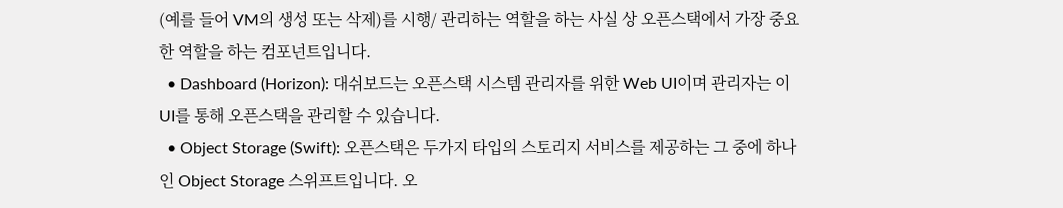(예를 들어 VM의 생성 또는 삭제)를 시행/ 관리하는 역할을 하는 사실 상 오픈스택에서 가장 중요한 역할을 하는 컴포넌트입니다.
  • Dashboard (Horizon): 대쉬보드는 오픈스택 시스템 관리자를 위한 Web UI이며 관리자는 이 UI를 통해 오픈스택을 관리할 수 있습니다.
  • Object Storage (Swift): 오픈스택은 두가지 타입의 스토리지 서비스를 제공하는 그 중에 하나인 Object Storage 스위프트입니다. 오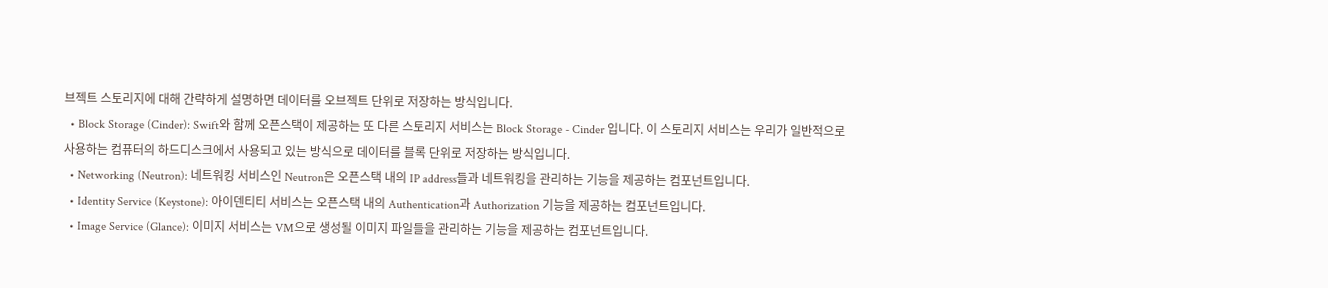브젝트 스토리지에 대해 간략하게 설명하면 데이터를 오브젝트 단위로 저장하는 방식입니다.
  • Block Storage (Cinder): Swift와 함께 오픈스택이 제공하는 또 다른 스토리지 서비스는 Block Storage - Cinder 입니다. 이 스토리지 서비스는 우리가 일반적으로 사용하는 컴퓨터의 하드디스크에서 사용되고 있는 방식으로 데이터를 블록 단위로 저장하는 방식입니다.
  • Networking (Neutron): 네트워킹 서비스인 Neutron은 오픈스택 내의 IP address들과 네트워킹을 관리하는 기능을 제공하는 컴포넌트입니다.
  • Identity Service (Keystone): 아이덴티티 서비스는 오픈스택 내의 Authentication과 Authorization 기능을 제공하는 컴포넌트입니다.
  • Image Service (Glance): 이미지 서비스는 VM으로 생성될 이미지 파일들을 관리하는 기능을 제공하는 컴포넌트입니다.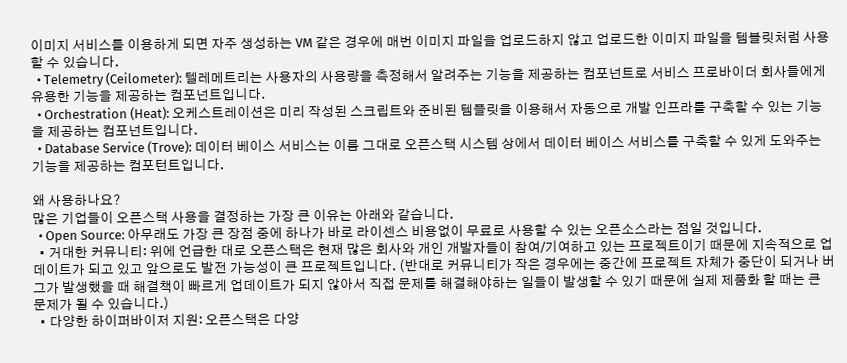이미지 서비스를 이용하게 되면 자주 생성하는 VM 같은 경우에 매번 이미지 파일을 업로드하지 않고 업로드한 이미지 파일을 템블릿처럼 사용할 수 있습니다.
  • Telemetry (Ceilometer): 텔레메트리는 사용자의 사용량을 측정해서 알려주는 기능을 제공하는 컴포넌트로 서비스 프로바이더 회사들에게 유용한 기능을 제공하는 컴포넌트입니다.
  • Orchestration (Heat): 오케스트레이션은 미리 작성된 스크립트와 준비된 템플릿을 이용해서 자동으로 개발 인프라를 구축할 수 있는 기능을 제공하는 컴포넌트입니다.
  • Database Service (Trove): 데이터 베이스 서비스는 이름 그대로 오픈스택 시스템 상에서 데이터 베이스 서비스를 구축할 수 있게 도와주는 기능을 제공하는 컴포턴트입니다.

왜 사용하나요?
많은 기업들이 오픈스택 사용을 결정하는 가장 큰 이유는 아래와 같습니다.
  • Open Source: 아무래도 가장 큰 장점 중에 하나가 바로 라이센스 비용없이 무료로 사용할 수 있는 오픈소스라는 점일 것입니다.
  • 거대한 커뮤니티: 위에 언급한 대로 오픈스택은 현재 많은 회사와 개인 개발자들이 참여/기여하고 있는 프로젝트이기 때문에 지속적으로 업데이트가 되고 있고 앞으로도 발전 가능성이 큰 프로젝트입니다. (반대로 커뮤니티가 작은 경우에는 중간에 프로젝트 자체가 중단이 되거나 버그가 발생했을 때 해결책이 빠르게 업데이트가 되지 않아서 직접 문제를 해결해야하는 일들이 발생할 수 있기 때문에 실제 제품화 할 때는 큰 문제가 될 수 있습니다.)
  • 다양한 하이퍼바이저 지원: 오픈스택은 다양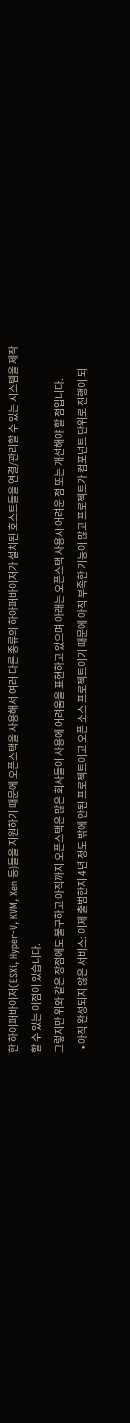한 하이퍼바이저(ESXi, Hyper-V, KVM, Xen 등)들을 지원하기 때문에 오픈스택을 사용해서 여러 다른 종류의 하아퍼바이저가 설치된 호스트들을 연결/관리할 수 있는 시스템을 제작할 수 있는 이점이 있습니다.
그렇지만 위와 같은 장점에도 불구하고 아직까지 오픈스택은 많은 회사들이 사용에 어려움을 표현하고 있으며 아래는 오픈스택 사용시 어려운 점 또는 개선해야 할 점입니다.
  • 아직 완성되지 않은 서비스: 이제 출범한지 4년 정도 밖에 안된 프로젝트이고 오픈 소스 프로젝트이기 때문에 아직 부족한 기능이 많고 프로젝트가 컴포넌트 단위로 진행이 되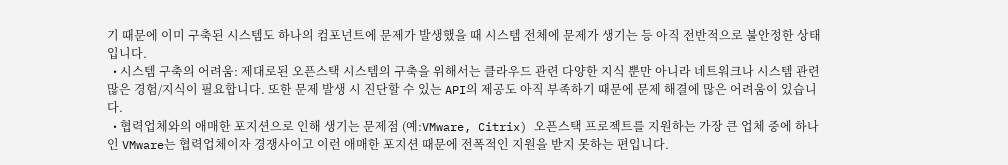기 때문에 이미 구축된 시스템도 하나의 컴포넌트에 문제가 발생했을 때 시스템 전체에 문제가 생기는 등 아직 전반적으로 불안정한 상태입니다.
  • 시스템 구축의 어려움: 제대로된 오픈스택 시스템의 구축을 위해서는 클라우드 관련 다양한 지식 뿐만 아니라 네트워크나 시스템 관련 많은 경험/지식이 필요합니다. 또한 문제 발생 시 진단할 수 있는 API의 제공도 아직 부족하기 때문에 문제 해결에 많은 어려움이 있습니다.
  • 협력업체와의 애매한 포지션으로 인해 생기는 문제점 (예:VMware, Citrix) 오픈스택 프로젝트를 지원하는 가장 큰 업체 중에 하나인 VMware는 협력업체이자 경쟁사이고 이런 애매한 포지션 때문에 전폭적인 지원을 받지 못하는 편입니다.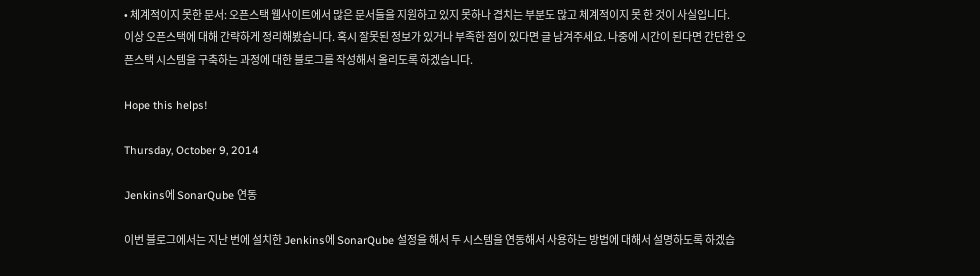• 체계적이지 못한 문서: 오픈스택 웹사이트에서 많은 문서들을 지원하고 있지 못하나 겹치는 부분도 많고 체계적이지 못 한 것이 사실입니다.
이상 오픈스택에 대해 간략하게 정리해봤습니다. 혹시 잘못된 정보가 있거나 부족한 점이 있다면 글 남겨주세요. 나중에 시간이 된다면 간단한 오픈스택 시스템을 구축하는 과정에 대한 블로그를 작성해서 올리도록 하겠습니다.

Hope this helps!

Thursday, October 9, 2014

Jenkins에 SonarQube 연동

이번 블로그에서는 지난 번에 설치한 Jenkins에 SonarQube 설정을 해서 두 시스템을 연동해서 사용하는 방법에 대해서 설명하도록 하겠습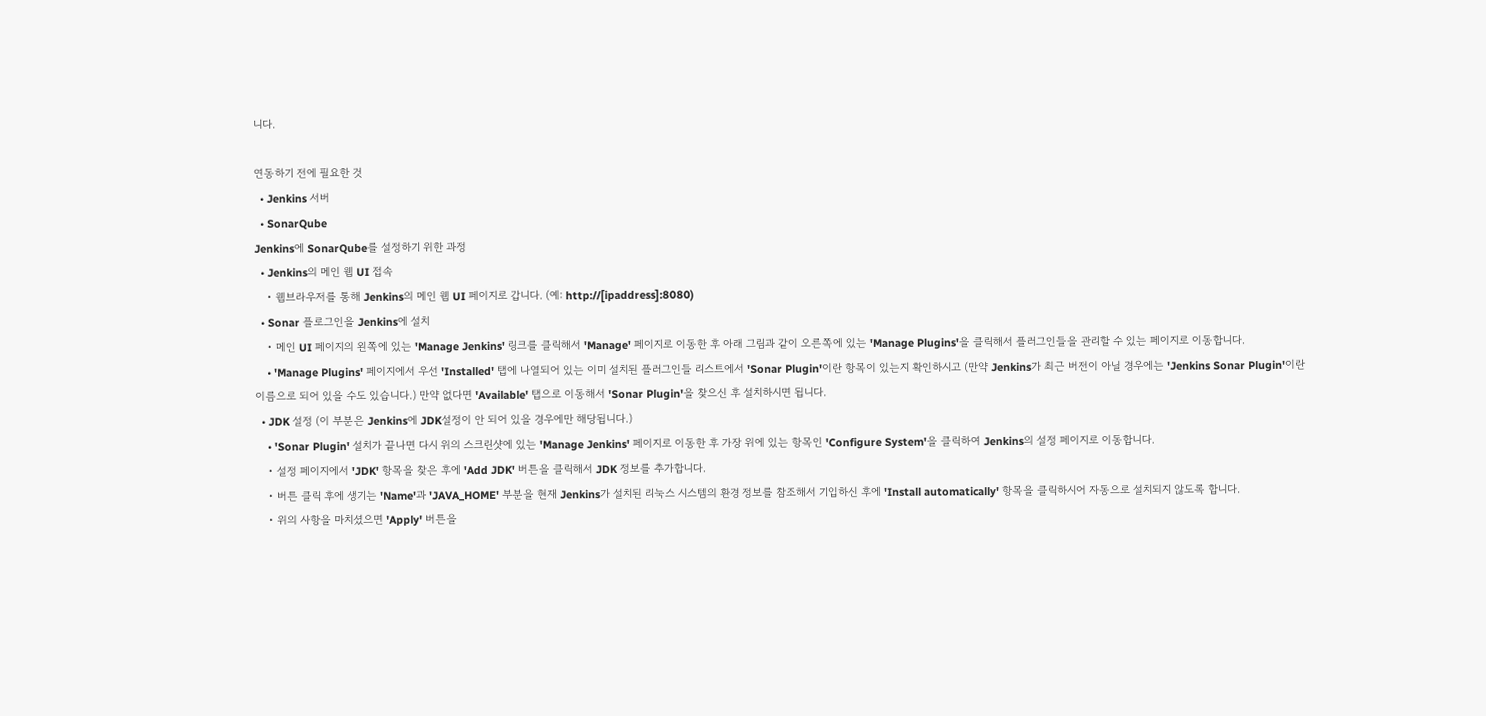니다.

연동하기 전에 필요한 것
  • Jenkins 서버
  • SonarQube
Jenkins에 SonarQube를 설정하기 위한 과정
  • Jenkins의 메인 웹 UI 접속
    • 웹브라우저를 통해 Jenkins의 메인 웹 UI 페이지로 갑니다. (예: http://[ipaddress]:8080)
  • Sonar 플로그인을 Jenkins에 설치
    • 메인 UI 페이지의 왼쪽에 있는 'Manage Jenkins' 링크를 클릭해서 'Manage' 페이지로 이동한 후 아래 그림과 같이 오른쪽에 있는 'Manage Plugins'을 클릭해서 플러그인들을 관리할 수 있는 페이지로 이동합니다.
    • 'Manage Plugins' 페이지에서 우선 'Installed' 탭에 나열되어 있는 이미 설치된 플러그인들 리스트에서 'Sonar Plugin'이란 항목이 있는지 확인하시고 (만약 Jenkins가 최근 버전이 아닐 경우에는 'Jenkins Sonar Plugin'이란 이름으로 되어 있을 수도 있습니다.) 만약 없다면 'Available' 탭으로 이동해서 'Sonar Plugin'을 찾으신 후 설치하시면 됩니다.
  • JDK 설정 (이 부분은 Jenkins에 JDK설정이 안 되어 있을 경우에만 해당됩니다.)
    • 'Sonar Plugin' 설치가 끝나면 다시 위의 스크린샷에 있는 'Manage Jenkins' 페이지로 이동한 후 가장 위에 있는 항목인 'Configure System'을 클릭하여 Jenkins의 설정 페이지로 이동합니다.
    • 설정 페이지에서 'JDK' 항목을 찾은 후에 'Add JDK' 버튼을 클릭해서 JDK 정보를 추가합니다.
    • 버튼 클릭 후에 생기는 'Name'과 'JAVA_HOME' 부분을 현재 Jenkins가 설치된 리눅스 시스템의 환경 정보를 참조해서 기입하신 후에 'Install automatically' 항목을 클릭하시어 자동으로 설치되지 않도록 합니다.
    • 위의 사항을 마치셨으면 'Apply' 버튼을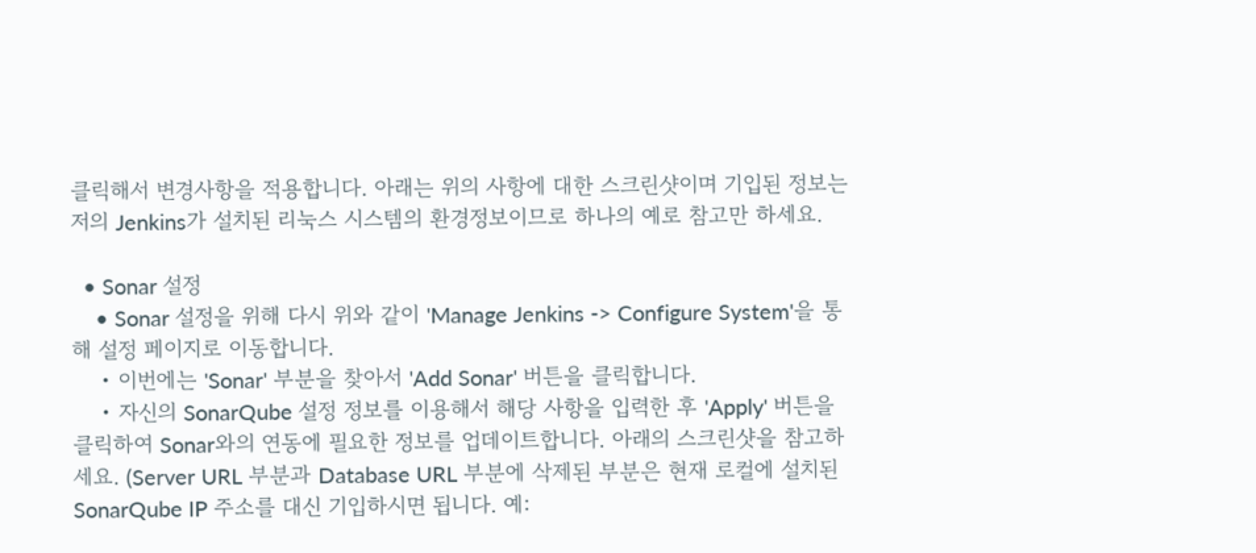클릭해서 변경사항을 적용합니다. 아래는 위의 사항에 대한 스크린샷이며 기입된 정보는 저의 Jenkins가 설치된 리눅스 시스템의 환경정보이므로 하나의 예로 참고만 하세요.

  • Sonar 설정
    • Sonar 설정을 위해 다시 위와 같이 'Manage Jenkins -> Configure System'을 통해 설정 페이지로 이동합니다.
    • 이번에는 'Sonar' 부분을 찾아서 'Add Sonar' 버튼을 클릭합니다.
    • 자신의 SonarQube 설정 정보를 이용해서 해당 사항을 입력한 후 'Apply' 버튼을 클릭하여 Sonar와의 연동에 필요한 정보를 업데이트합니다. 아래의 스크린샷을 참고하세요. (Server URL 부분과 Database URL 부분에 삭제된 부분은 현재 로컬에 설치된 SonarQube IP 주소를 대신 기입하시면 됩니다. 예: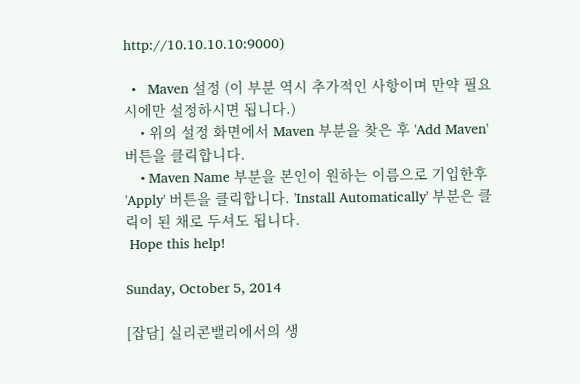http://10.10.10.10:9000)

  •   Maven 설정 (이 부분 역시 추가적인 사항이며 만약 필요시에만 설정하시면 됩니다.)
    • 위의 설정 화면에서 Maven 부분을 찾은 후 'Add Maven' 버튼을 클릭합니다.
    • Maven Name 부분을 본인이 원하는 이름으로 기입한후 'Apply' 버튼을 클릭합니다. 'Install Automatically' 부분은 클릭이 된 채로 두셔도 됩니다.
 Hope this help!

Sunday, October 5, 2014

[잡담] 실리콘밸리에서의 생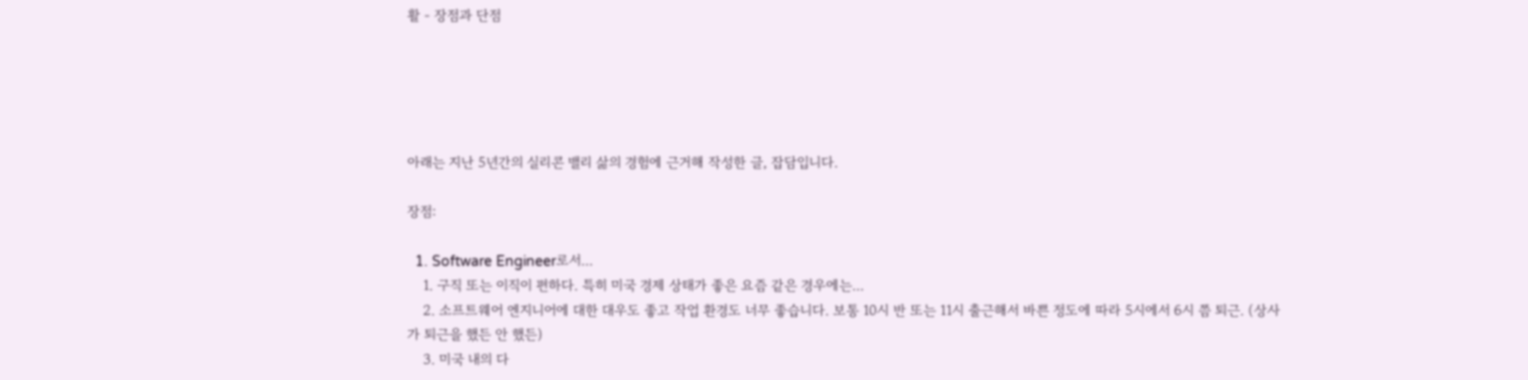활 - 장점과 단점





아래는 지난 5년간의 실리콘 밸리 삶의 경험에 근거해 작성한 글, 잡담입니다.

장점:

  1. Software Engineer로서...
    1. 구직 또는 이직이 편하다. 특히 미국 경제 상태가 좋은 요즘 같은 경우에는...
    2. 소프트웨어 엔지니어에 대한 대우도 좋고 작업 환경도 너무 좋습니다. 보통 10시 반 또는 11시 출근해서 바쁜 정도에 따라 5시에서 6시 쯤 퇴근. (상사가 퇴근을 했든 안 했든)
    3. 미국 내의 다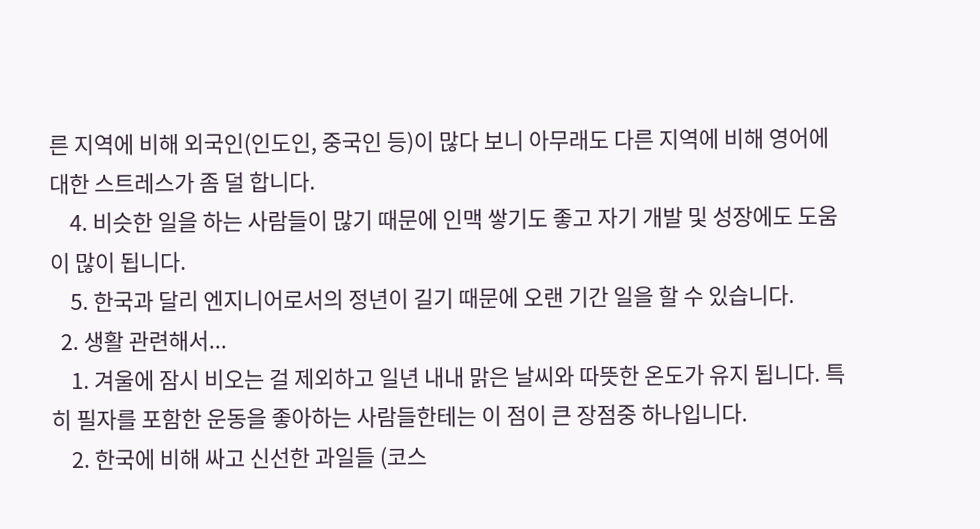른 지역에 비해 외국인(인도인, 중국인 등)이 많다 보니 아무래도 다른 지역에 비해 영어에 대한 스트레스가 좀 덜 합니다.
    4. 비슷한 일을 하는 사람들이 많기 때문에 인맥 쌓기도 좋고 자기 개발 및 성장에도 도움이 많이 됩니다.
    5. 한국과 달리 엔지니어로서의 정년이 길기 때문에 오랜 기간 일을 할 수 있습니다.
  2. 생활 관련해서...
    1. 겨울에 잠시 비오는 걸 제외하고 일년 내내 맑은 날씨와 따뜻한 온도가 유지 됩니다. 특히 필자를 포함한 운동을 좋아하는 사람들한테는 이 점이 큰 장점중 하나입니다.
    2. 한국에 비해 싸고 신선한 과일들 (코스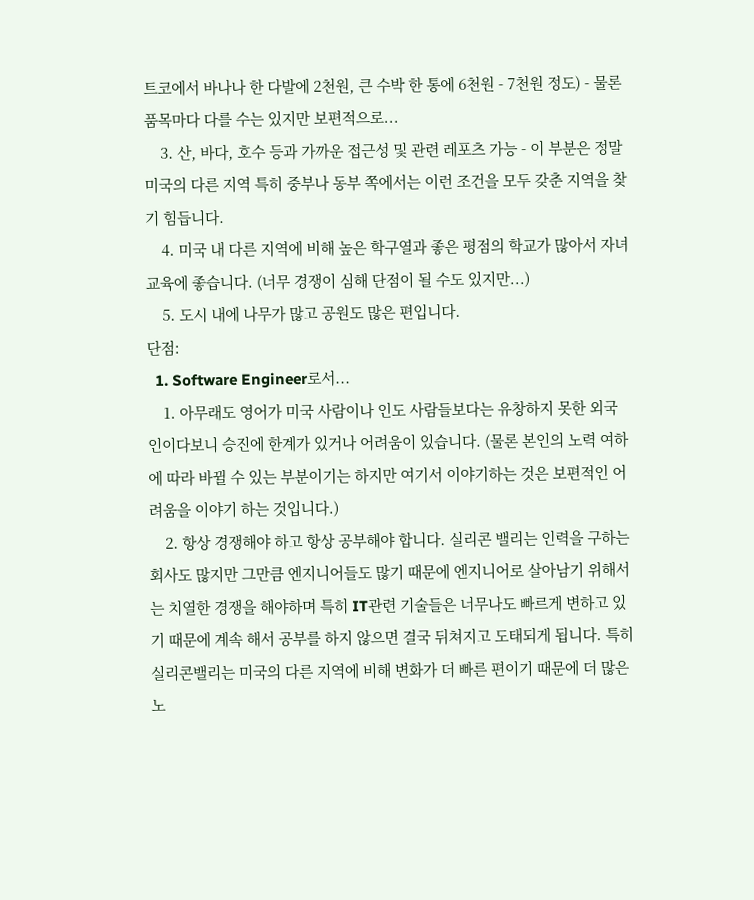트코에서 바나나 한 다발에 2천원, 큰 수박 한 통에 6천원 - 7천원 정도) - 물론 품목마다 다를 수는 있지만 보편적으로...
    3. 산, 바다, 호수 등과 가까운 접근성 및 관련 레포츠 가능 - 이 부분은 정말 미국의 다른 지역 특히 중부나 동부 쪽에서는 이런 조건을 모두 갖춘 지역을 찾기 힘듭니다.
    4. 미국 내 다른 지역에 비해 높은 학구열과 좋은 평점의 학교가 많아서 자녀 교육에 좋습니다. (너무 경쟁이 심해 단점이 될 수도 있지만...)
    5. 도시 내에 나무가 많고 공원도 많은 편입니다.
단점:
  1. Software Engineer로서...
    1. 아무래도 영어가 미국 사람이나 인도 사람들보다는 유창하지 못한 외국인이다보니 승진에 한계가 있거나 어려움이 있습니다. (물론 본인의 노력 여하에 따라 바뀔 수 있는 부분이기는 하지만 여기서 이야기하는 것은 보편적인 어려움을 이야기 하는 것입니다.)
    2. 항상 경쟁해야 하고 항상 공부해야 합니다. 실리콘 밸리는 인력을 구하는 회사도 많지만 그만큼 엔지니어들도 많기 때문에 엔지니어로 살아남기 위해서는 치열한 경쟁을 해야하며 특히 IT관련 기술들은 너무나도 빠르게 변하고 있기 때문에 계속 해서 공부를 하지 않으면 결국 뒤쳐지고 도태되게 됩니다. 특히 실리콘밸리는 미국의 다른 지역에 비해 변화가 더 빠른 편이기 때문에 더 많은 노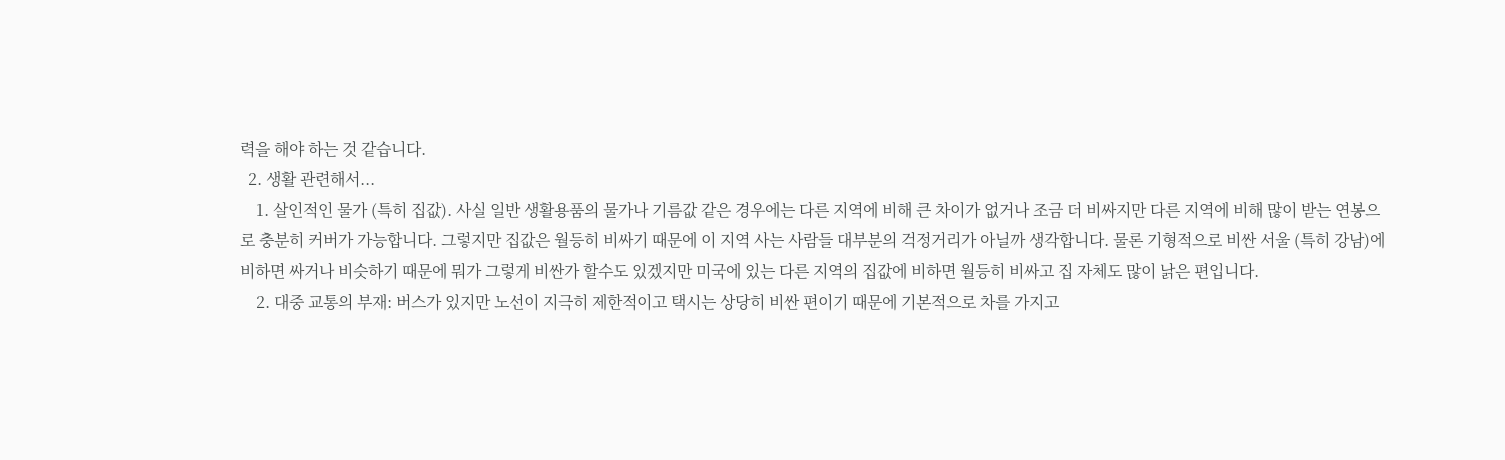력을 해야 하는 것 같습니다.
  2. 생활 관련해서...
    1. 살인적인 물가 (특히 집값). 사실 일반 생활용품의 물가나 기름값 같은 경우에는 다른 지역에 비해 큰 차이가 없거나 조금 더 비싸지만 다른 지역에 비해 많이 받는 연봉으로 충분히 커버가 가능합니다. 그렇지만 집값은 월등히 비싸기 때문에 이 지역 사는 사람들 대부분의 걱정거리가 아닐까 생각합니다. 물론 기형적으로 비싼 서울 (특히 강남)에 비하면 싸거나 비슷하기 때문에 뭐가 그렇게 비싼가 할수도 있겠지만 미국에 있는 다른 지역의 집값에 비하면 월등히 비싸고 집 자체도 많이 낡은 편입니다.
    2. 대중 교통의 부재: 버스가 있지만 노선이 지극히 제한적이고 택시는 상당히 비싼 편이기 때문에 기본적으로 차를 가지고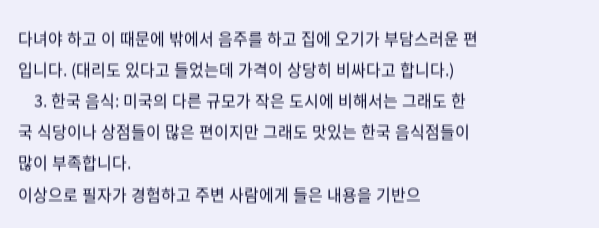다녀야 하고 이 때문에 밖에서 음주를 하고 집에 오기가 부담스러운 편입니다. (대리도 있다고 들었는데 가격이 상당히 비싸다고 합니다.)
    3. 한국 음식: 미국의 다른 규모가 작은 도시에 비해서는 그래도 한국 식당이나 상점들이 많은 편이지만 그래도 맛있는 한국 음식점들이 많이 부족합니다.
이상으로 필자가 경험하고 주변 사람에게 들은 내용을 기반으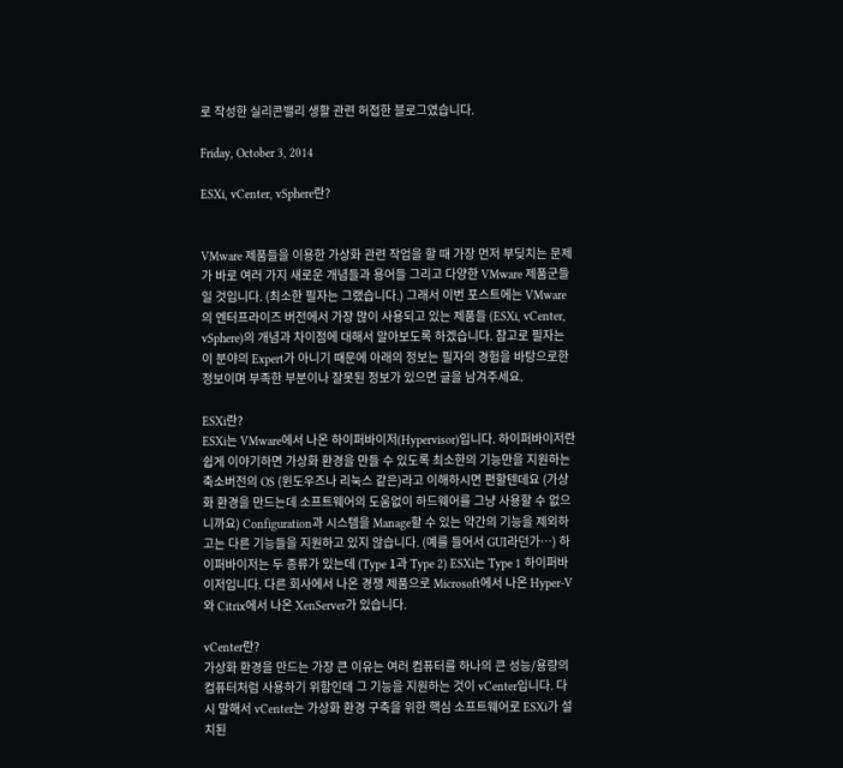로 작성한 실리콘밸리 생활 관련 허접한 블로그였습니다.

Friday, October 3, 2014

ESXi, vCenter, vSphere란?


VMware 제품들을 이용한 가상화 관련 작업을 할 때 가장 먼저 부딪치는 문제가 바로 여러 가지 새로운 개념들과 용어들 그리고 다양한 VMware 제품군들일 것입니다. (최소한 필자는 그랬습니다.) 그래서 이번 포스트에는 VMware의 엔터프라이즈 버전에서 가장 많이 사용되고 있는 제품들 (ESXi, vCenter, vSphere)의 개념과 차이점에 대해서 알아보도록 하겠습니다. 참고로 필자는 이 분야의 Expert가 아니기 때문에 아래의 정보는 필자의 경험을 바탕으로한 정보이며 부족한 부분이나 잘못된 정보가 있으면 글을 남겨주세요.

ESXi란?
ESXi는 VMware에서 나온 하이퍼바이저(Hypervisor)입니다. 하이퍼바이저란 쉽게 이야기하면 가상화 환경을 만들 수 있도록 최소한의 기능만을 지원하는 축소버전의 OS (윈도우즈나 리눅스 같은)라고 이해하시면 편할텐데요 (가상화 환경을 만드는데 소프트웨어의 도움없이 하드웨어를 그냥 사용할 수 없으니까요) Configuration과 시스템을 Manage할 수 있는 약간의 기능을 제외하고는 다른 기능들을 지원하고 있지 않습니다. (예를 들어서 GUI라던가…) 하이퍼바이저는 두 종류가 있는데 (Type 1과 Type 2) ESXi는 Type 1 하이퍼바이저입니다. 다른 회사에서 나온 경쟁 제품으로 Microsoft에서 나온 Hyper-V와 Citrix에서 나온 XenServer가 있습니다.

vCenter란?
가상화 환경을 만드는 가장 큰 이유는 여러 컴퓨터를 하나의 큰 성능/용량의 컴퓨터처럼 사용하기 위함인데 그 기능을 지원하는 것이 vCenter입니다. 다시 말해서 vCenter는 가상화 환경 구축을 위한 핵심 소프트웨어로 ESXi가 설치된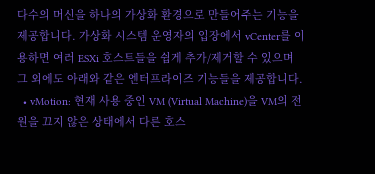다수의 머신을 하나의 가상화 환경으로 만들어주는 기능을 제공합니다. 가상화 시스템 운영자의 입장에서 vCenter를 이용하면 여러 ESXi 호스트들을 쉽게 추가/제거할 수 있으며 그 외에도 아래와 같은 엔터프라이즈 기능들을 제공합니다.
  • vMotion: 현재 사용 중인 VM (Virtual Machine)을 VM의 전원을 끄지 않은 상태에서 다른 호스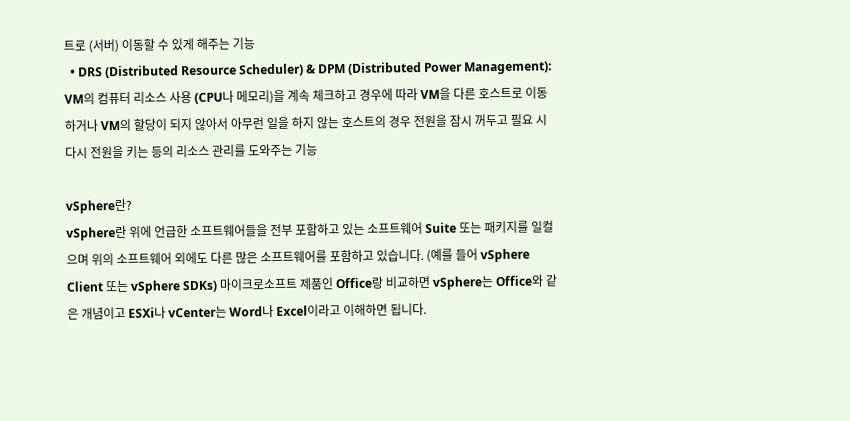트로 (서버) 이동할 수 있게 해주는 기능
  • DRS (Distributed Resource Scheduler) & DPM (Distributed Power Management): VM의 컴퓨터 리소스 사용 (CPU나 메모리)을 계속 체크하고 경우에 따라 VM을 다른 호스트로 이동하거나 VM의 할당이 되지 않아서 아무런 일을 하지 않는 호스트의 경우 전원을 잠시 꺼두고 필요 시 다시 전원을 키는 등의 리소스 관리를 도와주는 기능

vSphere란?
vSphere란 위에 언급한 소프트웨어들을 전부 포함하고 있는 소프트웨어 Suite 또는 패키지를 일컬으며 위의 소프트웨어 외에도 다른 많은 소프트웨어를 포함하고 있습니다. (예를 들어 vSphere Client 또는 vSphere SDKs) 마이크로소프트 제품인 Office랑 비교하면 vSphere는 Office와 같은 개념이고 ESXi나 vCenter는 Word나 Excel이라고 이해하면 됩니다.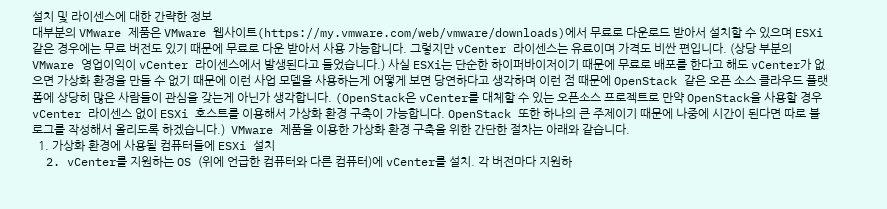설치 및 라이센스에 대한 간략한 정보
대부분의 VMware 제품은 VMware 웹사이트(https://my.vmware.com/web/vmware/downloads)에서 무료로 다운로드 받아서 설치할 수 있으며 ESXi 같은 경우에는 무료 버전도 있기 때문에 무료로 다운 받아서 사용 가능합니다. 그렇지만 vCenter 라이센스는 유료이며 가격도 비싼 편입니다. (상당 부분의 VMware 영업이익이 vCenter 라이센스에서 발생된다고 들었습니다.) 사실 ESXi는 단순한 하이퍼바이저이기 때문에 무료로 배포를 한다고 해도 vCenter가 없으면 가상화 환경을 만들 수 없기 때문에 이런 사업 모델을 사용하는게 어떻게 보면 당연하다고 생각하며 이런 점 때문에 OpenStack 같은 오픈 소스 클라우드 플랫폼에 상당히 많은 사람들이 관심을 갖는게 아닌가 생각합니다. (OpenStack은 vCenter를 대체할 수 있는 오픈소스 프로젝트로 만약 OpenStack을 사용할 경우 vCenter 라이센스 없이 ESXi 호스트를 이용해서 가상화 환경 구축이 가능합니다. OpenStack 또한 하나의 큰 주제이기 때문에 나중에 시간이 된다면 따로 블로그를 작성해서 올리도록 하겠습니다.)  VMware 제품을 이용한 가상화 환경 구축을 위한 간단한 절차는 아래와 같습니다.
  1. 가상화 환경에 사용될 컴퓨터들에 ESXi 설치
  2. vCenter를 지원하는 OS (위에 언급한 컴퓨터와 다른 컴퓨터)에 vCenter를 설치. 각 버전마다 지원하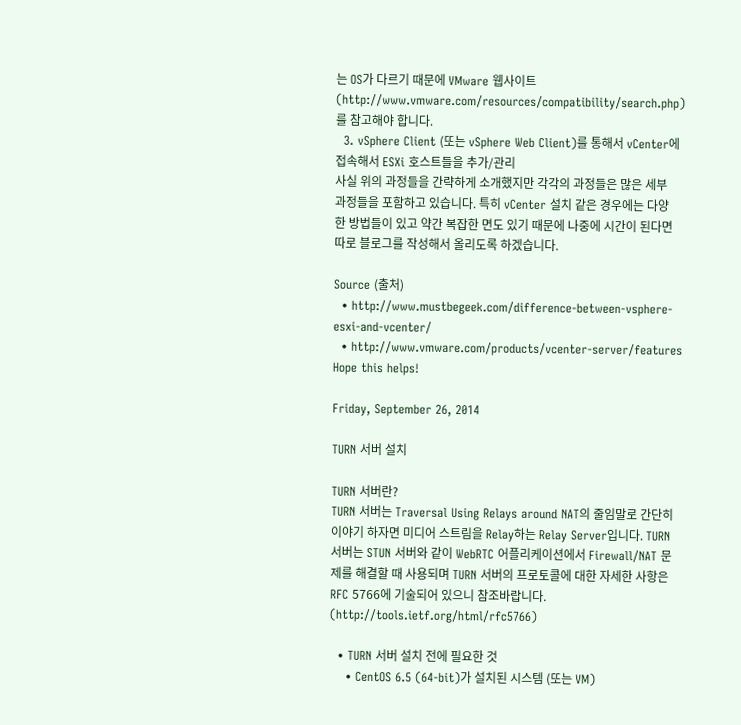는 OS가 다르기 때문에 VMware 웹사이트(http://www.vmware.com/resources/compatibility/search.php)를 참고해야 합니다.
  3. vSphere Client (또는 vSphere Web Client)를 통해서 vCenter에 접속해서 ESXi 호스트들을 추가/관리
사실 위의 과정들을 간략하게 소개했지만 각각의 과정들은 많은 세부 과정들을 포함하고 있습니다. 특히 vCenter 설치 같은 경우에는 다양한 방법들이 있고 약간 복잡한 면도 있기 때문에 나중에 시간이 된다면 따로 블로그를 작성해서 올리도록 하겠습니다.

Source (출처)
  • http://www.mustbegeek.com/difference-between-vsphere-esxi-and-vcenter/
  • http://www.vmware.com/products/vcenter-server/features
Hope this helps!

Friday, September 26, 2014

TURN 서버 설치

TURN 서버란?
TURN 서버는 Traversal Using Relays around NAT의 줄임말로 간단히 이야기 하자면 미디어 스트림을 Relay하는 Relay Server입니다. TURN 서버는 STUN 서버와 같이 WebRTC 어플리케이션에서 Firewall/NAT 문제를 해결할 때 사용되며 TURN 서버의 프로토콜에 대한 자세한 사항은 RFC 5766에 기술되어 있으니 참조바랍니다. (http://tools.ietf.org/html/rfc5766)

  • TURN 서버 설치 전에 필요한 것
    • CentOS 6.5 (64-bit)가 설치된 시스템 (또는 VM)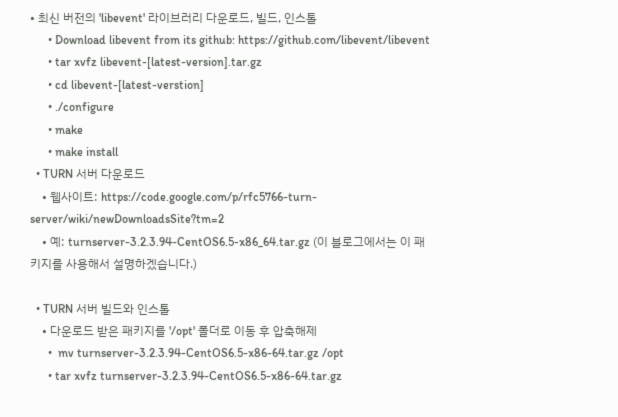• 최신 버전의 'libevent' 라이브러리 다운로드, 빌드, 인스톨
      • Download libevent from its github: https://github.com/libevent/libevent
      • tar xvfz libevent-[latest-version].tar.gz
      • cd libevent-[latest-verstion]
      • ./configure
      • make
      • make install
  • TURN 서버 다운로드
    • 웹사이트: https://code.google.com/p/rfc5766-turn-server/wiki/newDownloadsSite?tm=2
    • 예: turnserver-3.2.3.94-CentOS6.5-x86_64.tar.gz (이 블로그에서는 이 패키지를 사용해서 설명하겠습니다.)

  • TURN 서버 빌드와 인스톨
    • 다운로드 받은 패키지를 '/opt' 폴더로 이동 후 압축해제
      •  mv turnserver-3.2.3.94-CentOS6.5-x86-64.tar.gz /opt
      • tar xvfz turnserver-3.2.3.94-CentOS6.5-x86-64.tar.gz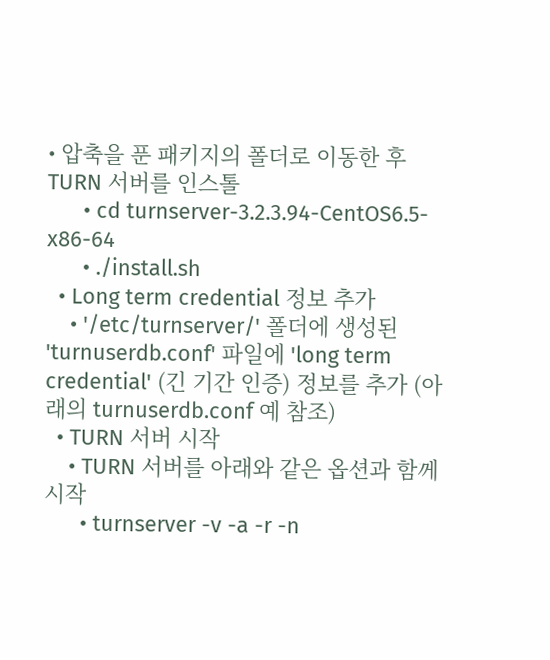• 압축을 푼 패키지의 폴더로 이동한 후 TURN 서버를 인스톨
      • cd turnserver-3.2.3.94-CentOS6.5-x86-64
      • ./install.sh
  • Long term credential 정보 추가
    • '/etc/turnserver/' 폴더에 생성된 'turnuserdb.conf' 파일에 'long term credential' (긴 기간 인증) 정보를 추가 (아래의 turnuserdb.conf 예 참조)
  • TURN 서버 시작
    • TURN 서버를 아래와 같은 옵션과 함께 시작
      • turnserver -v -a -r -n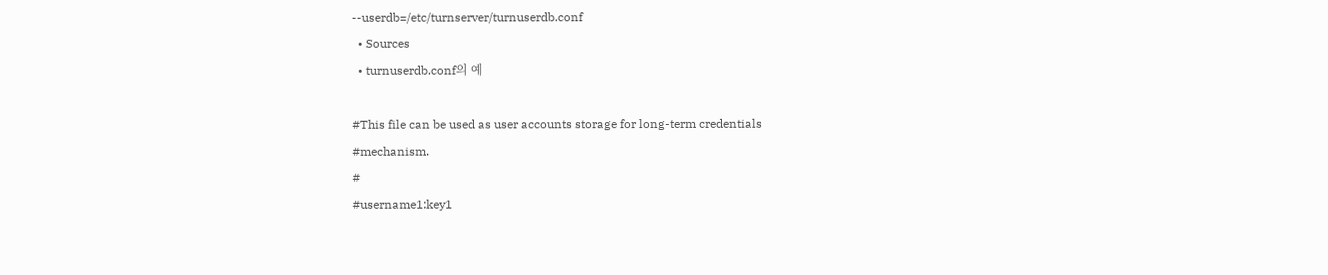--userdb=/etc/turnserver/turnuserdb.conf
  • Sources
  • turnuserdb.conf의 예

#This file can be used as user accounts storage for long-term credentials
#mechanism.
#
#username1:key1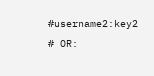#username2:key2
# OR: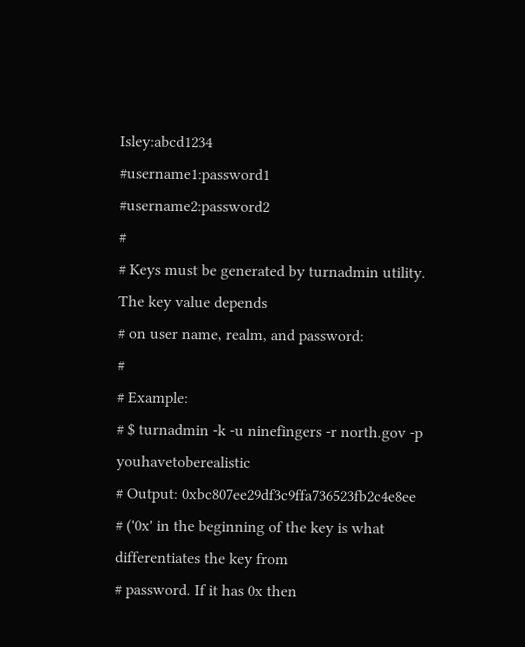Isley:abcd1234
#username1:password1
#username2:password2
#
# Keys must be generated by turnadmin utility. The key value depends
# on user name, realm, and password:
#
# Example:
# $ turnadmin -k -u ninefingers -r north.gov -p youhavetoberealistic
# Output: 0xbc807ee29df3c9ffa736523fb2c4e8ee
# ('0x' in the beginning of the key is what differentiates the key from
# password. If it has 0x then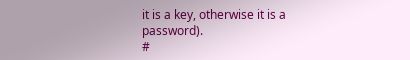it is a key, otherwise it is a password).
#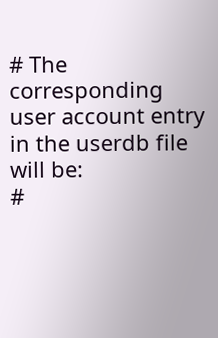# The corresponding user account entry in the userdb file will be:
#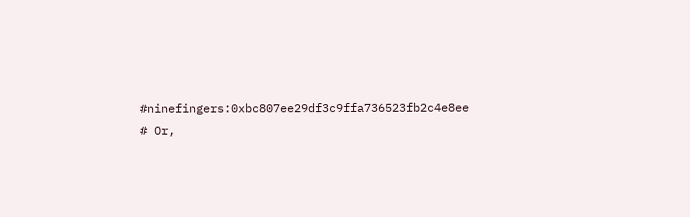#ninefingers:0xbc807ee29df3c9ffa736523fb2c4e8ee
# Or,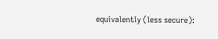equivalently (less secure):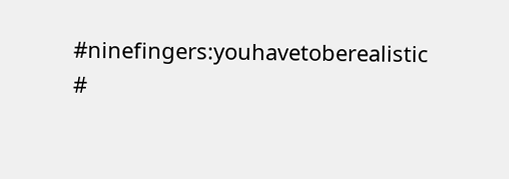#ninefingers:youhavetoberealistic
#